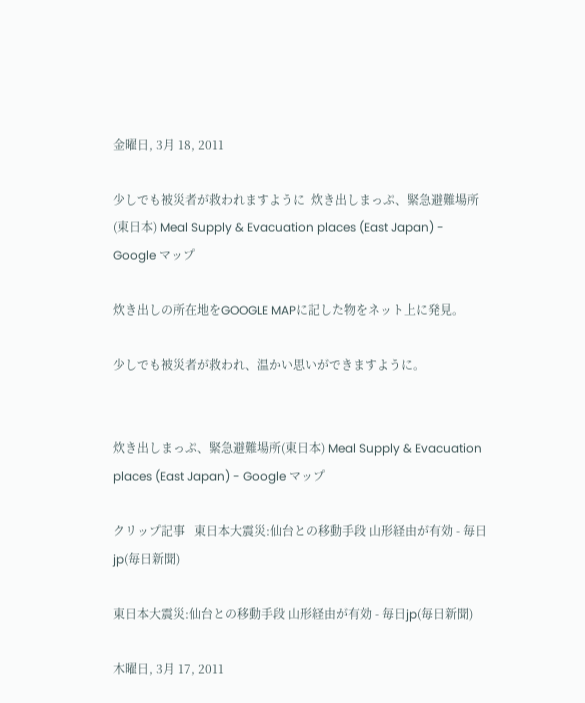金曜日, 3月 18, 2011

少しでも被災者が救われますように  炊き出しまっぷ、緊急避難場所(東日本) Meal Supply & Evacuation places (East Japan) - Google マップ

炊き出しの所在地をGOOGLE MAPに記した物をネット上に発見。

少しでも被災者が救われ、温かい思いができますように。


炊き出しまっぷ、緊急避難場所(東日本) Meal Supply & Evacuation places (East Japan) - Google マップ

クリップ記事   東日本大震災:仙台との移動手段 山形経由が有効 - 毎日jp(毎日新聞)

東日本大震災:仙台との移動手段 山形経由が有効 - 毎日jp(毎日新聞)

木曜日, 3月 17, 2011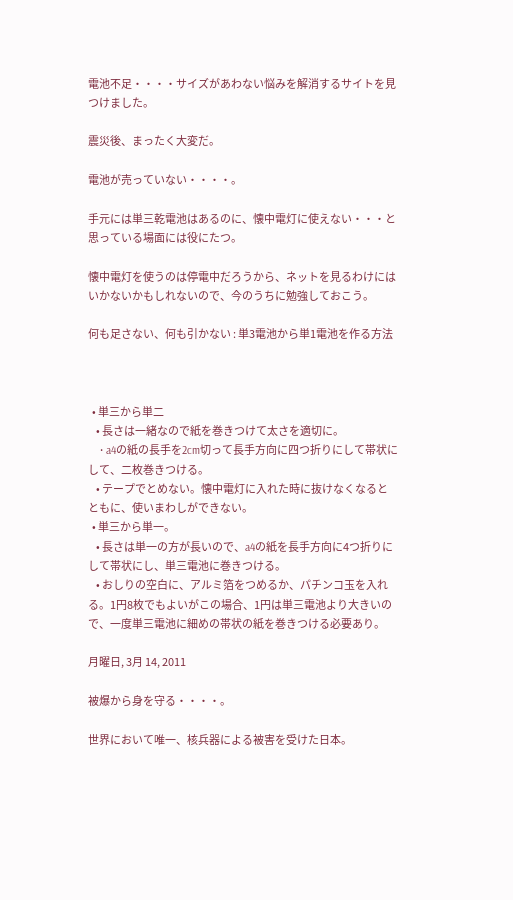電池不足・・・・サイズがあわない悩みを解消するサイトを見つけました。

震災後、まったく大変だ。

電池が売っていない・・・・。

手元には単三乾電池はあるのに、懐中電灯に使えない・・・と思っている場面には役にたつ。

懐中電灯を使うのは停電中だろうから、ネットを見るわけにはいかないかもしれないので、今のうちに勉強しておこう。

何も足さない、何も引かない : 単3電池から単1電池を作る方法



  • 単三から単二
    • 長さは一緒なので紙を巻きつけて太さを適切に。
    • a4の紙の長手を2cm切って長手方向に四つ折りにして帯状にして、二枚巻きつける。
    • テープでとめない。懐中電灯に入れた時に抜けなくなるとともに、使いまわしができない。
  • 単三から単一。
    • 長さは単一の方が長いので、a4の紙を長手方向に4つ折りにして帯状にし、単三電池に巻きつける。
    • おしりの空白に、アルミ箔をつめるか、パチンコ玉を入れる。1円8枚でもよいがこの場合、1円は単三電池より大きいので、一度単三電池に細めの帯状の紙を巻きつける必要あり。

月曜日, 3月 14, 2011

被爆から身を守る・・・・。

世界において唯一、核兵器による被害を受けた日本。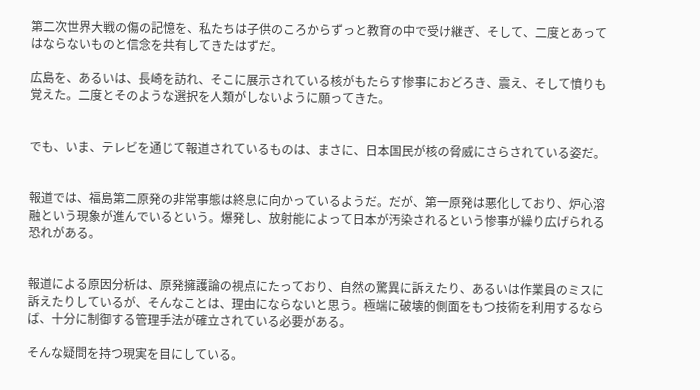第二次世界大戦の傷の記憶を、私たちは子供のころからずっと教育の中で受け継ぎ、そして、二度とあってはならないものと信念を共有してきたはずだ。

広島を、あるいは、長崎を訪れ、そこに展示されている核がもたらす惨事におどろき、震え、そして憤りも覚えた。二度とそのような選択を人類がしないように願ってきた。


でも、いま、テレビを通じて報道されているものは、まさに、日本国民が核の脅威にさらされている姿だ。


報道では、福島第二原発の非常事態は終息に向かっているようだ。だが、第一原発は悪化しており、炉心溶融という現象が進んでいるという。爆発し、放射能によって日本が汚染されるという惨事が繰り広げられる恐れがある。


報道による原因分析は、原発擁護論の視点にたっており、自然の驚異に訴えたり、あるいは作業員のミスに訴えたりしているが、そんなことは、理由にならないと思う。極端に破壊的側面をもつ技術を利用するならば、十分に制御する管理手法が確立されている必要がある。

そんな疑問を持つ現実を目にしている。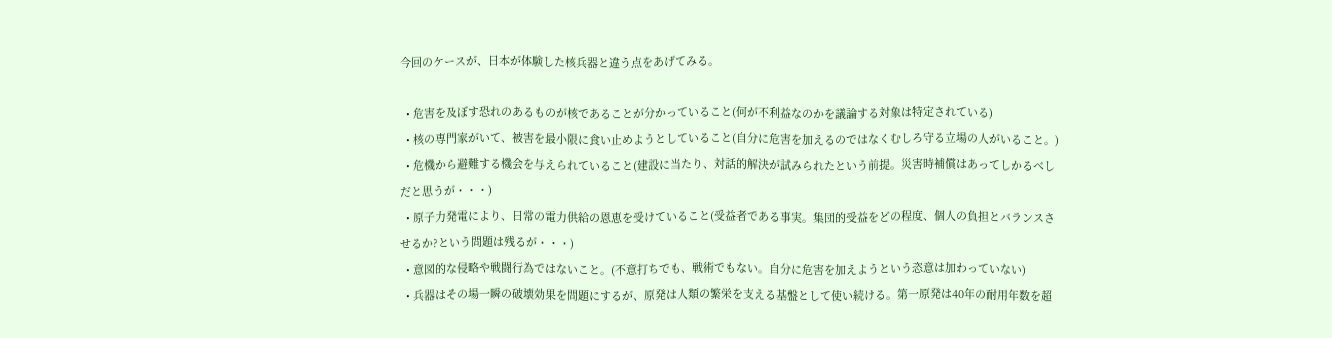今回のケースが、日本が体験した核兵器と違う点をあげてみる。

  • 危害を及ぼす恐れのあるものが核であることが分かっていること(何が不利益なのかを議論する対象は特定されている)
  • 核の専門家がいて、被害を最小限に食い止めようとしていること(自分に危害を加えるのではなくむしろ守る立場の人がいること。)
  • 危機から避難する機会を与えられていること(建設に当たり、対話的解決が試みられたという前提。災害時補償はあってしかるべしだと思うが・・・)
  • 原子力発電により、日常の電力供給の恩恵を受けていること(受益者である事実。集団的受益をどの程度、個人の負担とバランスさせるか?という問題は残るが・・・)
  • 意図的な侵略や戦闘行為ではないこと。(不意打ちでも、戦術でもない。自分に危害を加えようという恣意は加わっていない)
  • 兵器はその場一瞬の破壊効果を問題にするが、原発は人類の繁栄を支える基盤として使い続ける。第一原発は40年の耐用年数を超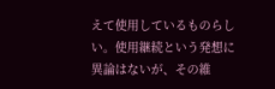えて使用しているものらしい。使用継続という発想に異論はないが、その維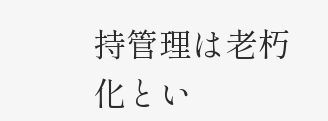持管理は老朽化とい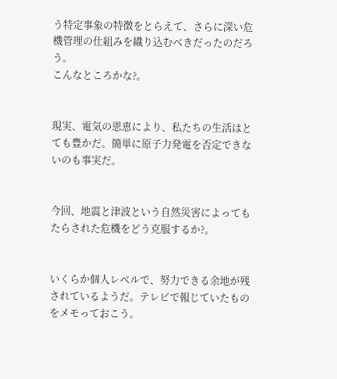う特定事象の特徴をとらえて、さらに深い危機管理の仕組みを織り込むべきだったのだろう。
こんなところかな?。


現実、電気の恩恵により、私たちの生活はとても豊かだ。簡単に原子力発電を否定できないのも事実だ。


今回、地震と津波という自然災害によってもたらされた危機をどう克服するか?。


いくらか個人レベルで、努力できる余地が残されているようだ。テレビで報じていたものをメモっておこう。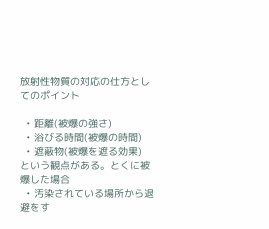放射性物質の対応の仕方としてのポイント

  • 距離(被爆の強さ)
  • 浴びる時間(被爆の時間)
  • 遮蔽物(被爆を遮る効果)
という観点がある。とくに被爆した場合
  • 汚染されている場所から退避をす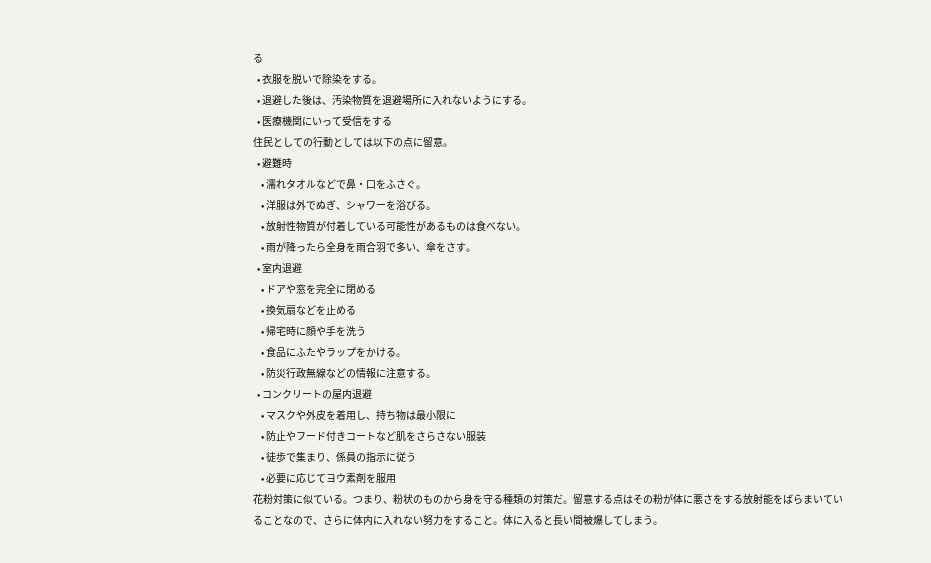る
  • 衣服を脱いで除染をする。
  • 退避した後は、汚染物質を退避場所に入れないようにする。
  • 医療機関にいって受信をする
住民としての行動としては以下の点に留意。
  • 避難時
    • 濡れタオルなどで鼻・口をふさぐ。
    • 洋服は外でぬぎ、シャワーを浴びる。
    • 放射性物質が付着している可能性があるものは食べない。
    • 雨が降ったら全身を雨合羽で多い、傘をさす。
  • 室内退避
    • ドアや窓を完全に閉める
    • 換気扇などを止める
    • 帰宅時に顔や手を洗う
    • 食品にふたやラップをかける。
    • 防災行政無線などの情報に注意する。
  • コンクリートの屋内退避
    • マスクや外皮を着用し、持ち物は最小限に
    • 防止やフード付きコートなど肌をさらさない服装
    • 徒歩で集まり、係員の指示に従う
    • 必要に応じてヨウ素剤を服用
花粉対策に似ている。つまり、粉状のものから身を守る種類の対策だ。留意する点はその粉が体に悪さをする放射能をばらまいていることなので、さらに体内に入れない努力をすること。体に入ると長い間被爆してしまう。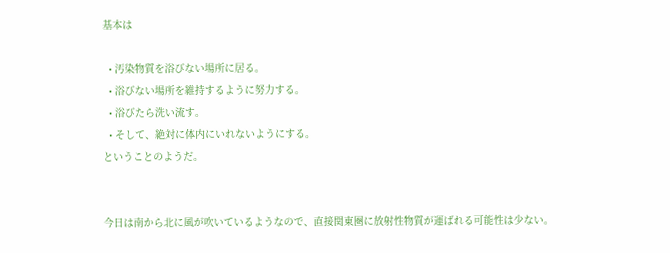基本は

  • 汚染物質を浴びない場所に居る。
  • 浴びない場所を維持するように努力する。
  • 浴びたら洗い流す。
  • そして、絶対に体内にいれないようにする。
ということのようだ。


今日は南から北に風が吹いているようなので、直接関東圏に放射性物質が運ばれる可能性は少ない。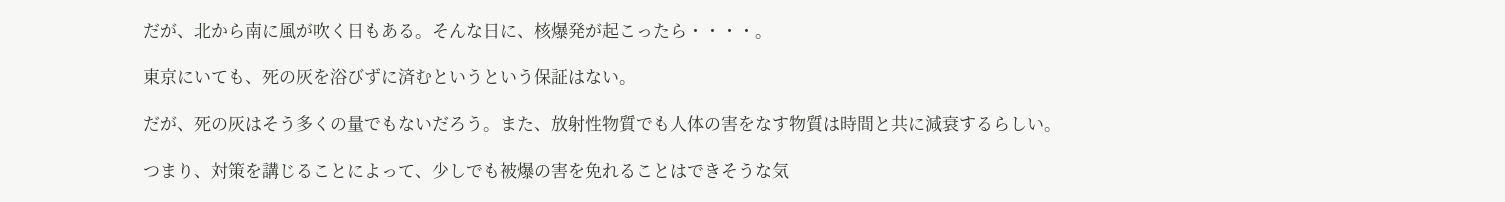だが、北から南に風が吹く日もある。そんな日に、核爆発が起こったら・・・・。

東京にいても、死の灰を浴びずに済むというという保証はない。

だが、死の灰はそう多くの量でもないだろう。また、放射性物質でも人体の害をなす物質は時間と共に減衰するらしい。

つまり、対策を講じることによって、少しでも被爆の害を免れることはできそうな気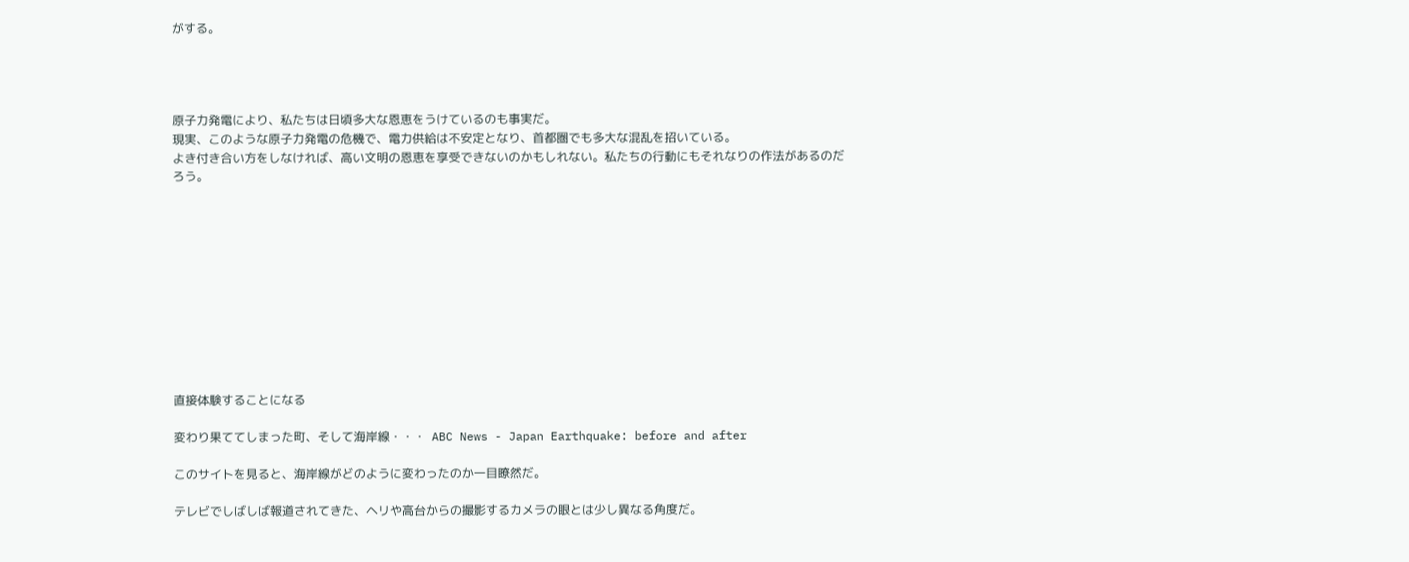がする。




原子力発電により、私たちは日頃多大な恩恵をうけているのも事実だ。
現実、このような原子力発電の危機で、電力供給は不安定となり、首都圏でも多大な混乱を招いている。
よき付き合い方をしなければ、高い文明の恩恵を享受できないのかもしれない。私たちの行動にもそれなりの作法があるのだろう。











直接体験することになる

変わり果ててしまった町、そして海岸線・・・  ABC News - Japan Earthquake: before and after

このサイトを見ると、海岸線がどのように変わったのか一目瞭然だ。

テレビでしばしば報道されてきた、ヘリや高台からの撮影するカメラの眼とは少し異なる角度だ。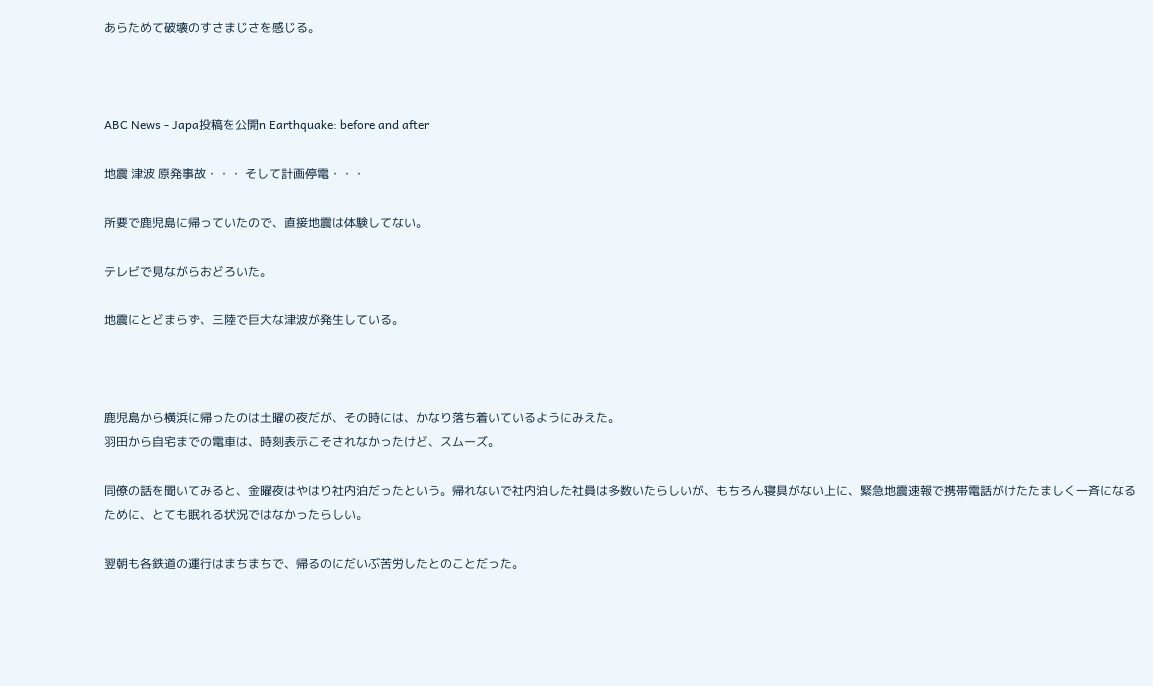あらためて破壊のすさまじさを感じる。



ABC News - Japa投稿を公開n Earthquake: before and after

地震 津波 原発事故・・・ そして計画停電・・・

所要で鹿児島に帰っていたので、直接地震は体験してない。

テレビで見ながらおどろいた。

地震にとどまらず、三陸で巨大な津波が発生している。



鹿児島から横浜に帰ったのは土曜の夜だが、その時には、かなり落ち着いているようにみえた。
羽田から自宅までの電車は、時刻表示こそされなかったけど、スムーズ。

同僚の話を聞いてみると、金曜夜はやはり社内泊だったという。帰れないで社内泊した社員は多数いたらしいが、もちろん寝具がない上に、緊急地震速報で携帯電話がけたたましく一斉になるために、とても眠れる状況ではなかったらしい。

翌朝も各鉄道の運行はまちまちで、帰るのにだいぶ苦労したとのことだった。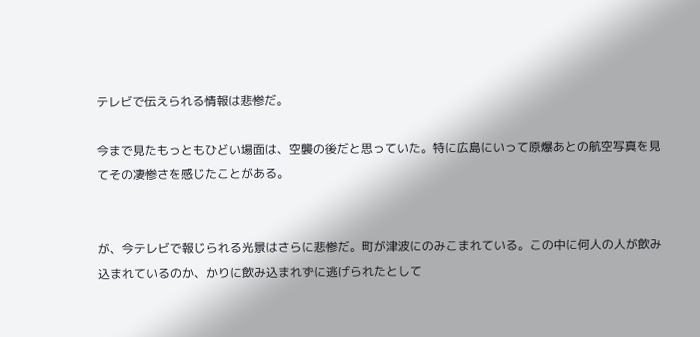テレビで伝えられる情報は悲惨だ。

今まで見たもっともひどい場面は、空襲の後だと思っていた。特に広島にいって原爆あとの航空写真を見てその凄惨さを感じたことがある。


が、今テレビで報じられる光景はさらに悲惨だ。町が津波にのみこまれている。この中に何人の人が飲み込まれているのか、かりに飲み込まれずに逃げられたとして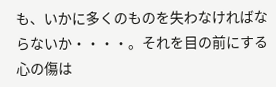も、いかに多くのものを失わなければならないか・・・・。それを目の前にする心の傷は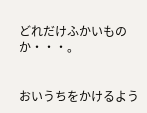どれだけふかいものか・・・。


おいうちをかけるよう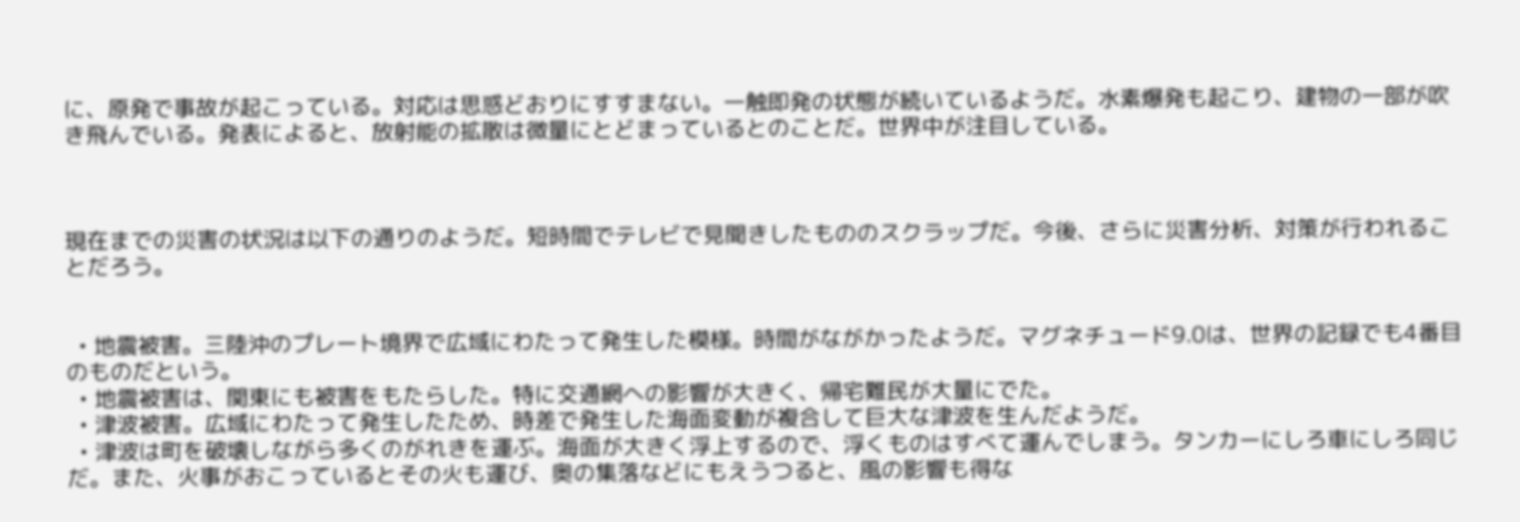に、原発で事故が起こっている。対応は思惑どおりにすすまない。一触即発の状態が続いているようだ。水素爆発も起こり、建物の一部が吹き飛んでいる。発表によると、放射能の拡散は微量にとどまっているとのことだ。世界中が注目している。



現在までの災害の状況は以下の通りのようだ。短時間でテレビで見聞きしたもののスクラップだ。今後、さらに災害分析、対策が行われることだろう。


  • 地震被害。三陸沖のプレート境界で広域にわたって発生した模様。時間がながかったようだ。マグネチュード9.0は、世界の記録でも4番目のものだという。
  • 地震被害は、関東にも被害をもたらした。特に交通網への影響が大きく、帰宅難民が大量にでた。
  • 津波被害。広域にわたって発生したため、時差で発生した海面変動が複合して巨大な津波を生んだようだ。
  • 津波は町を破壊しながら多くのがれきを運ぶ。海面が大きく浮上するので、浮くものはすべて運んでしまう。タンカーにしろ車にしろ同じだ。また、火事がおこっているとその火も運び、奥の集落などにもえうつると、風の影響も得な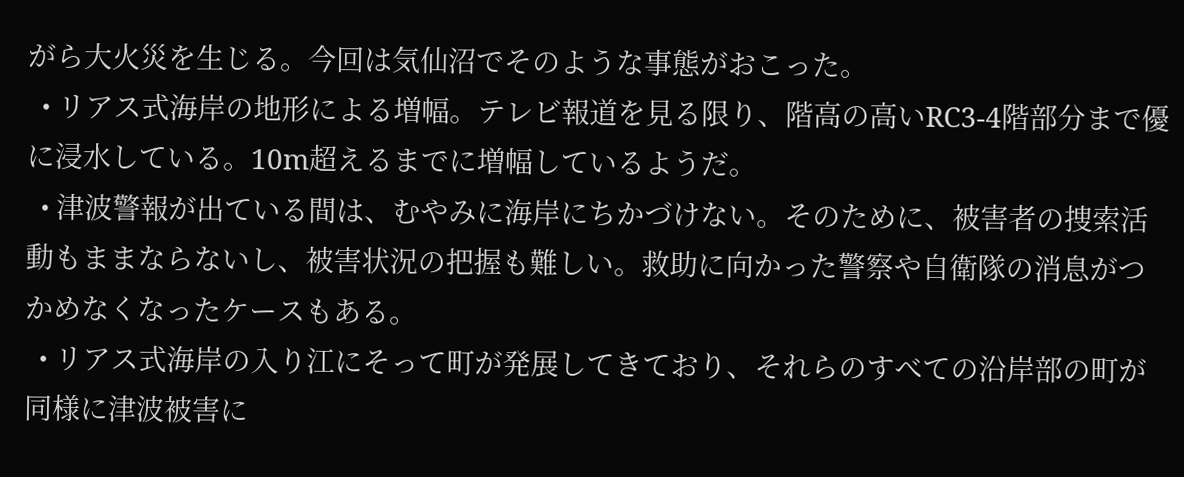がら大火災を生じる。今回は気仙沼でそのような事態がおこった。
  • リアス式海岸の地形による増幅。テレビ報道を見る限り、階高の高いRC3-4階部分まで優に浸水している。10m超えるまでに増幅しているようだ。
  • 津波警報が出ている間は、むやみに海岸にちかづけない。そのために、被害者の捜索活動もままならないし、被害状況の把握も難しい。救助に向かった警察や自衛隊の消息がつかめなくなったケースもある。
  • リアス式海岸の入り江にそって町が発展してきており、それらのすべての沿岸部の町が同様に津波被害に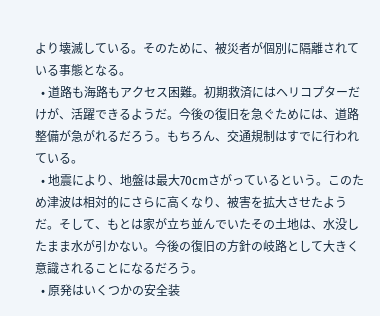より壊滅している。そのために、被災者が個別に隔離されている事態となる。
  • 道路も海路もアクセス困難。初期救済にはヘリコプターだけが、活躍できるようだ。今後の復旧を急ぐためには、道路整備が急がれるだろう。もちろん、交通規制はすでに行われている。
  • 地震により、地盤は最大70cmさがっているという。このため津波は相対的にさらに高くなり、被害を拡大させたようだ。そして、もとは家が立ち並んでいたその土地は、水没したまま水が引かない。今後の復旧の方針の岐路として大きく意識されることになるだろう。
  • 原発はいくつかの安全装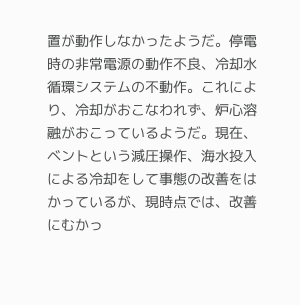置が動作しなかったようだ。停電時の非常電源の動作不良、冷却水循環システムの不動作。これにより、冷却がおこなわれず、炉心溶融がおこっているようだ。現在、ベントという減圧操作、海水投入による冷却をして事態の改善をはかっているが、現時点では、改善にむかっ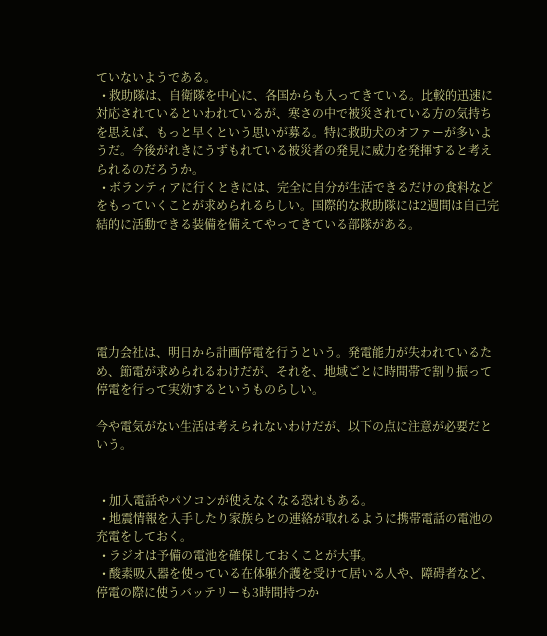ていないようである。
  • 救助隊は、自衛隊を中心に、各国からも入ってきている。比較的迅速に対応されているといわれているが、寒さの中で被災されている方の気持ちを思えば、もっと早くという思いが募る。特に救助犬のオファーが多いようだ。今後がれきにうずもれている被災者の発見に威力を発揮すると考えられるのだろうか。
  • ボランティアに行くときには、完全に自分が生活できるだけの食料などをもっていくことが求められるらしい。国際的な救助隊には2週間は自己完結的に活動できる装備を備えてやってきている部隊がある。






電力会社は、明日から計画停電を行うという。発電能力が失われているため、節電が求められるわけだが、それを、地域ごとに時間帯で割り振って停電を行って実効するというものらしい。

今や電気がない生活は考えられないわけだが、以下の点に注意が必要だという。


  • 加入電話やパソコンが使えなくなる恐れもある。
  • 地震情報を入手したり家族らとの連絡が取れるように携帯電話の電池の充電をしておく。
  • ラジオは予備の電池を確保しておくことが大事。
  • 酸素吸入器を使っている在体躯介護を受けて居いる人や、障碍者など、停電の際に使うバッテリーも3時間持つか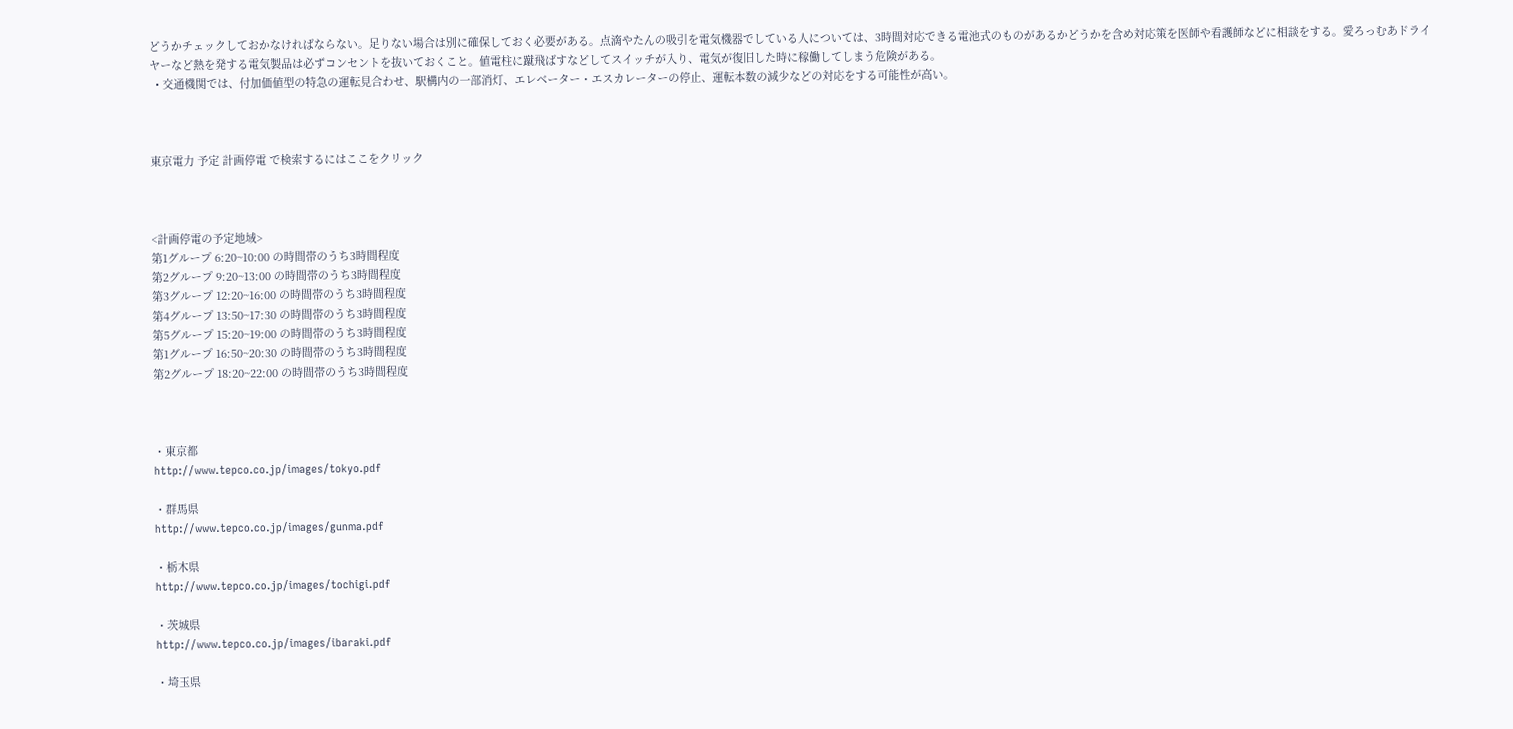どうかチェックしておかなければならない。足りない場合は別に確保しておく必要がある。点滴やたんの吸引を電気機器でしている人については、3時間対応できる電池式のものがあるかどうかを含め対応策を医師や看護師などに相談をする。愛ろっむあドライヤーなど熱を発する電気製品は必ずコンセントを抜いておくこと。値電柱に蹴飛ばすなどしてスイッチが入り、電気が復旧した時に稼働してしまう危険がある。
  • 交通機関では、付加価値型の特急の運転見合わせ、駅構内の一部消灯、エレベーター・エスカレーターの停止、運転本数の減少などの対応をする可能性が高い。



東京電力 予定 計画停電 で検索するにはここをクリック



<計画停電の予定地域>
第1グループ 6:20~10:00 の時間帯のうち3時間程度
第2グループ 9:20~13:00 の時間帯のうち3時間程度
第3グループ 12:20~16:00 の時間帯のうち3時間程度
第4グループ 13:50~17:30 の時間帯のうち3時間程度
第5グループ 15:20~19:00 の時間帯のうち3時間程度
第1グループ 16:50~20:30 の時間帯のうち3時間程度
第2グループ 18:20~22:00 の時間帯のうち3時間程度



・東京都
http://www.tepco.co.jp/images/tokyo.pdf

・群馬県
http://www.tepco.co.jp/images/gunma.pdf

・栃木県
http://www.tepco.co.jp/images/tochigi.pdf

・茨城県
http://www.tepco.co.jp/images/ibaraki.pdf

・埼玉県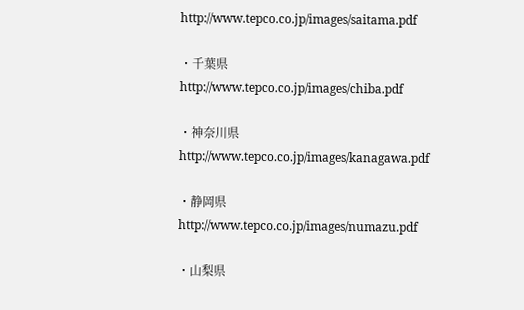http://www.tepco.co.jp/images/saitama.pdf

・千葉県
http://www.tepco.co.jp/images/chiba.pdf

・神奈川県
http://www.tepco.co.jp/images/kanagawa.pdf

・静岡県
http://www.tepco.co.jp/images/numazu.pdf

・山梨県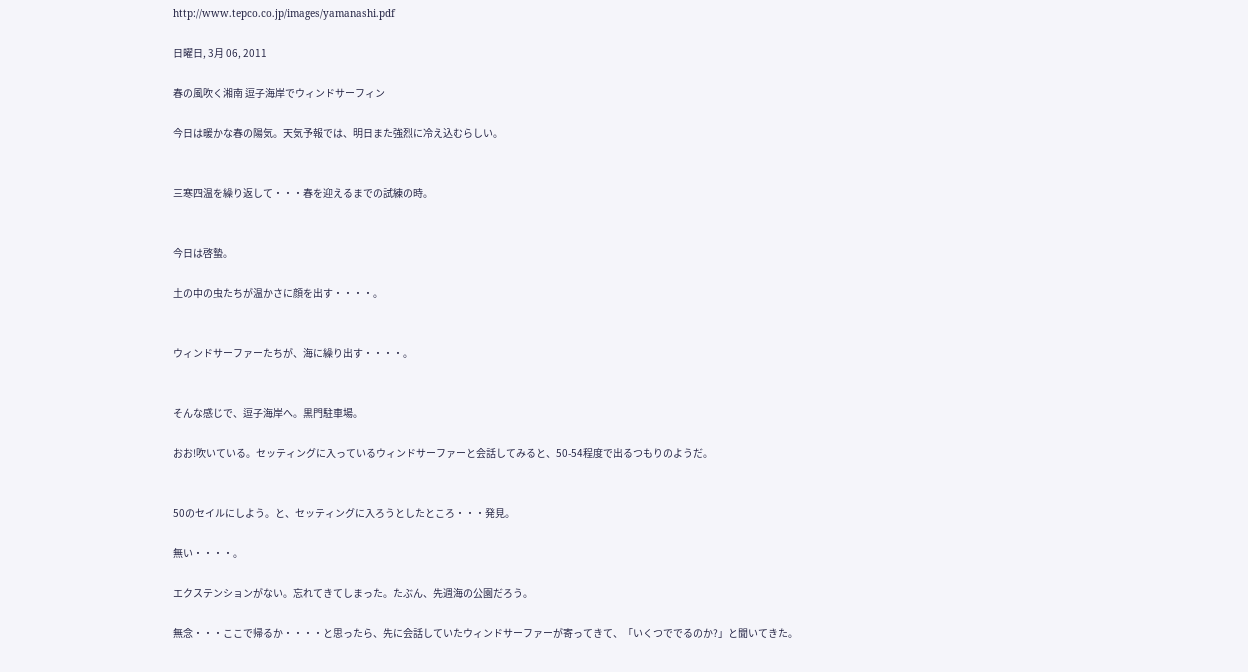http://www.tepco.co.jp/images/yamanashi.pdf

日曜日, 3月 06, 2011

春の風吹く湘南 逗子海岸でウィンドサーフィン

今日は暖かな春の陽気。天気予報では、明日また強烈に冷え込むらしい。


三寒四温を繰り返して・・・春を迎えるまでの試練の時。


今日は啓蟄。

土の中の虫たちが温かさに顔を出す・・・・。


ウィンドサーファーたちが、海に繰り出す・・・・。


そんな感じで、逗子海岸へ。黒門駐車場。

おお!吹いている。セッティングに入っているウィンドサーファーと会話してみると、50-54程度で出るつもりのようだ。


50のセイルにしよう。と、セッティングに入ろうとしたところ・・・発見。

無い・・・・。

エクステンションがない。忘れてきてしまった。たぶん、先週海の公園だろう。

無念・・・ここで帰るか・・・・と思ったら、先に会話していたウィンドサーファーが寄ってきて、「いくつででるのか?」と聞いてきた。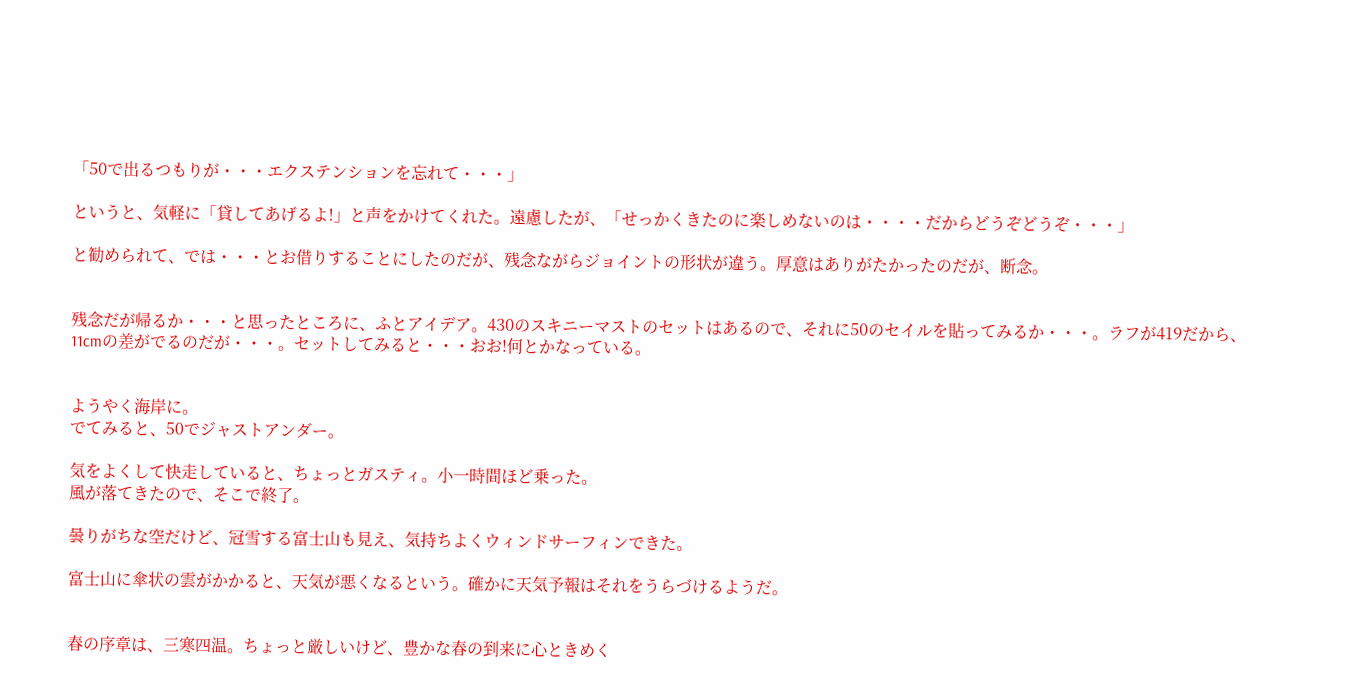「50で出るつもりが・・・エクステンションを忘れて・・・」

というと、気軽に「貸してあげるよ!」と声をかけてくれた。遠慮したが、「せっかくきたのに楽しめないのは・・・・だからどうぞどうぞ・・・」

と勧められて、では・・・とお借りすることにしたのだが、残念ながらジョイントの形状が違う。厚意はありがたかったのだが、断念。


残念だが帰るか・・・と思ったところに、ふとアイデア。430のスキニーマストのセットはあるので、それに50のセイルを貼ってみるか・・・。ラフが419だから、11cmの差がでるのだが・・・。セットしてみると・・・おお!何とかなっている。


ようやく海岸に。
でてみると、50でジャストアンダー。

気をよくして快走していると、ちょっとガスティ。小一時間ほど乗った。
風が落てきたので、そこで終了。

曇りがちな空だけど、冠雪する富士山も見え、気持ちよくウィンドサーフィンできた。

富士山に傘状の雲がかかると、天気が悪くなるという。確かに天気予報はそれをうらづけるようだ。


春の序章は、三寒四温。ちょっと厳しいけど、豊かな春の到来に心ときめく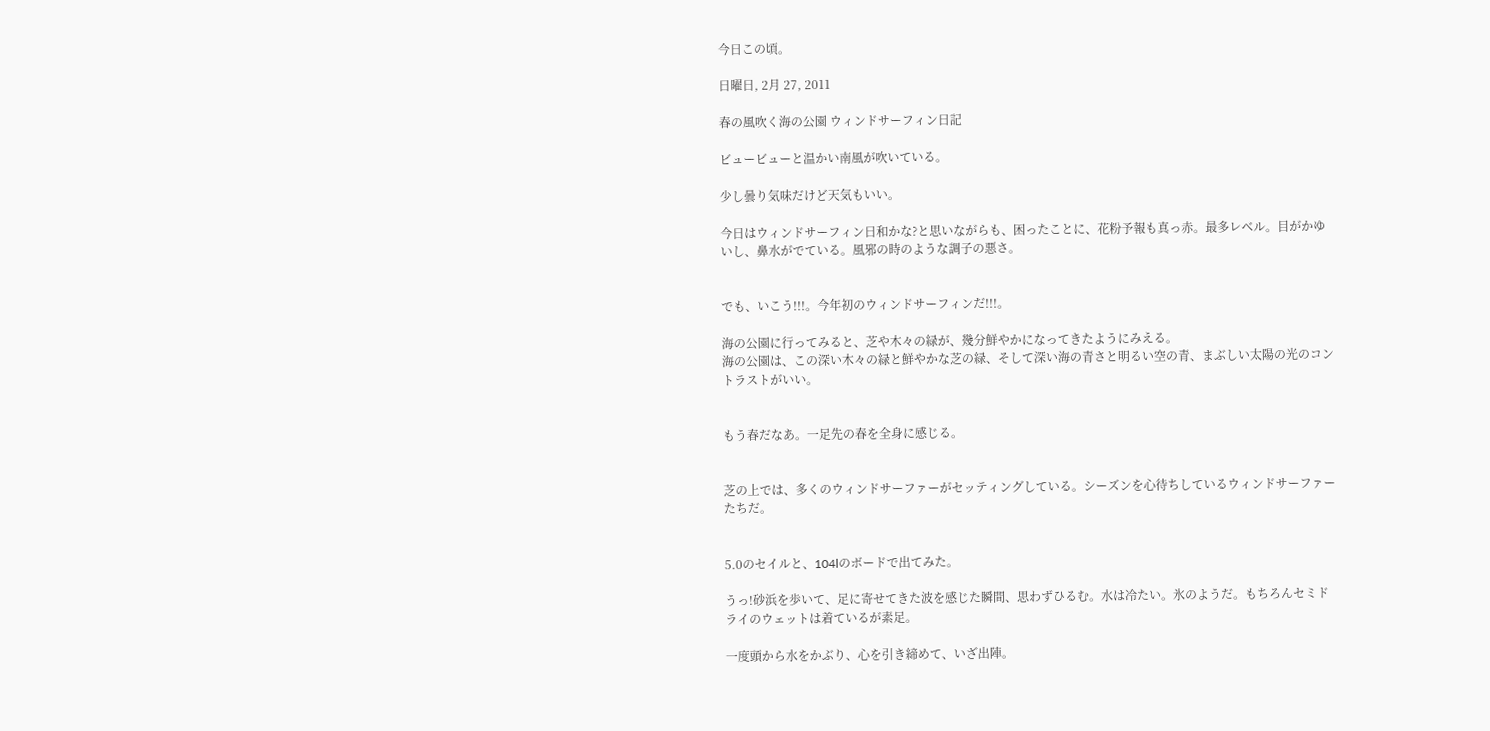今日この頃。

日曜日, 2月 27, 2011

春の風吹く海の公園 ウィンドサーフィン日記

ビュービューと温かい南風が吹いている。

少し曇り気味だけど天気もいい。

今日はウィンドサーフィン日和かな?と思いながらも、困ったことに、花粉予報も真っ赤。最多レベル。目がかゆいし、鼻水がでている。風邪の時のような調子の悪さ。


でも、いこう!!!。今年初のウィンドサーフィンだ!!!。

海の公園に行ってみると、芝や木々の緑が、幾分鮮やかになってきたようにみえる。
海の公園は、この深い木々の緑と鮮やかな芝の緑、そして深い海の青さと明るい空の青、まぶしい太陽の光のコントラストがいい。


もう春だなあ。一足先の春を全身に感じる。


芝の上では、多くのウィンドサーファーがセッティングしている。シーズンを心待ちしているウィンドサーファーたちだ。


5.0のセイルと、104lのボードで出てみた。

うっ!砂浜を歩いて、足に寄せてきた波を感じた瞬間、思わずひるむ。水は冷たい。氷のようだ。もちろんセミドライのウェットは着ているが素足。

一度頭から水をかぶり、心を引き締めて、いざ出陣。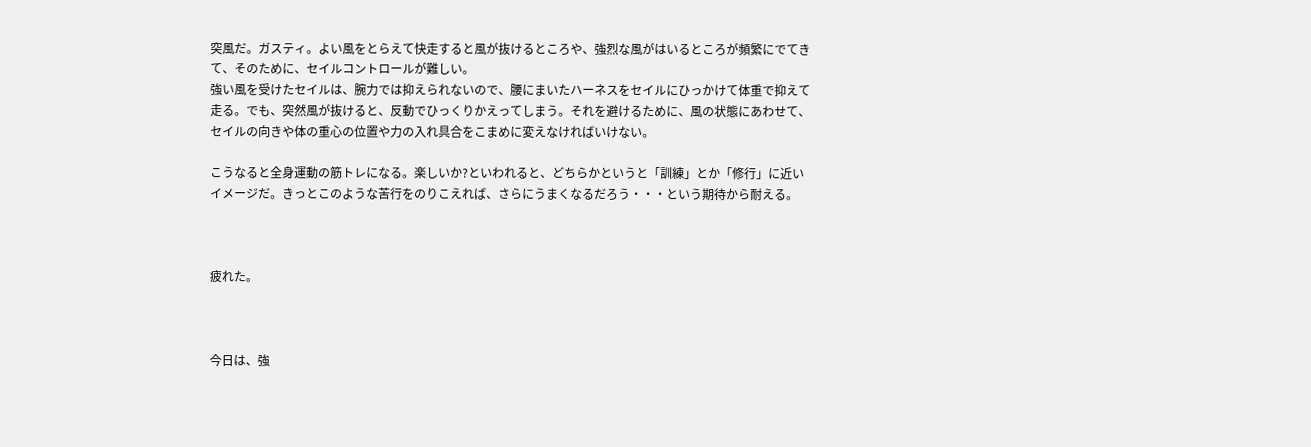突風だ。ガスティ。よい風をとらえて快走すると風が抜けるところや、強烈な風がはいるところが頻繁にでてきて、そのために、セイルコントロールが難しい。
強い風を受けたセイルは、腕力では抑えられないので、腰にまいたハーネスをセイルにひっかけて体重で抑えて走る。でも、突然風が抜けると、反動でひっくりかえってしまう。それを避けるために、風の状態にあわせて、セイルの向きや体の重心の位置や力の入れ具合をこまめに変えなければいけない。

こうなると全身運動の筋トレになる。楽しいか?といわれると、どちらかというと「訓練」とか「修行」に近いイメージだ。きっとこのような苦行をのりこえれば、さらにうまくなるだろう・・・という期待から耐える。



疲れた。



今日は、強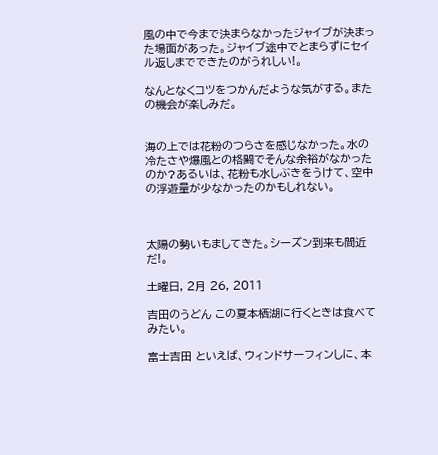風の中で今まで決まらなかったジャイブが決まった場面があった。ジャイブ途中でとまらずにセイル返しまでできたのがうれしい!。

なんとなくコツをつかんだような気がする。またの機会が楽しみだ。


海の上では花粉のつらさを感じなかった。水の冷たさや爆風との格闘でそんな余裕がなかったのか?あるいは、花粉も水しぶきをうけて、空中の浮遊量が少なかったのかもしれない。



太陽の勢いもましてきた。シーズン到来も間近だ!。

土曜日, 2月 26, 2011

吉田のうどん この夏本栖湖に行くときは食べてみたい。

富士吉田 といえば、ウィンドサーフィンしに、本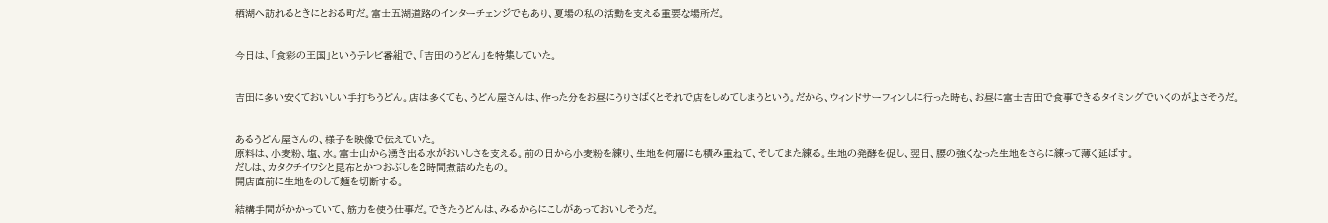栖湖へ訪れるときにとおる町だ。富士五湖道路のインターチェンジでもあり、夏場の私の活動を支える重要な場所だ。


今日は、「食彩の王国」というテレビ番組で、「吉田のうどん」を特集していた。


吉田に多い安くておいしい手打ちうどん。店は多くても、うどん屋さんは、作った分をお昼にうりさばくとそれで店をしめてしまうという。だから、ウィンドサーフィンしに行った時も、お昼に富士吉田で食事できるタイミングでいくのがよさそうだ。


あるうどん屋さんの、様子を映像で伝えていた。
原料は、小麦粉、塩、水。富士山から湧き出る水がおいしさを支える。前の日から小麦粉を練り、生地を何層にも積み重ねて、そしてまた練る。生地の発酵を促し、翌日、腰の強くなった生地をさらに練って薄く延ばす。
だしは、カタクチイワシと昆布とかつおぶしを2時間煮詰めたもの。
開店直前に生地をのして麺を切断する。

結構手間がかかっていて、筋力を使う仕事だ。できたうどんは、みるからにこしがあっておいしそうだ。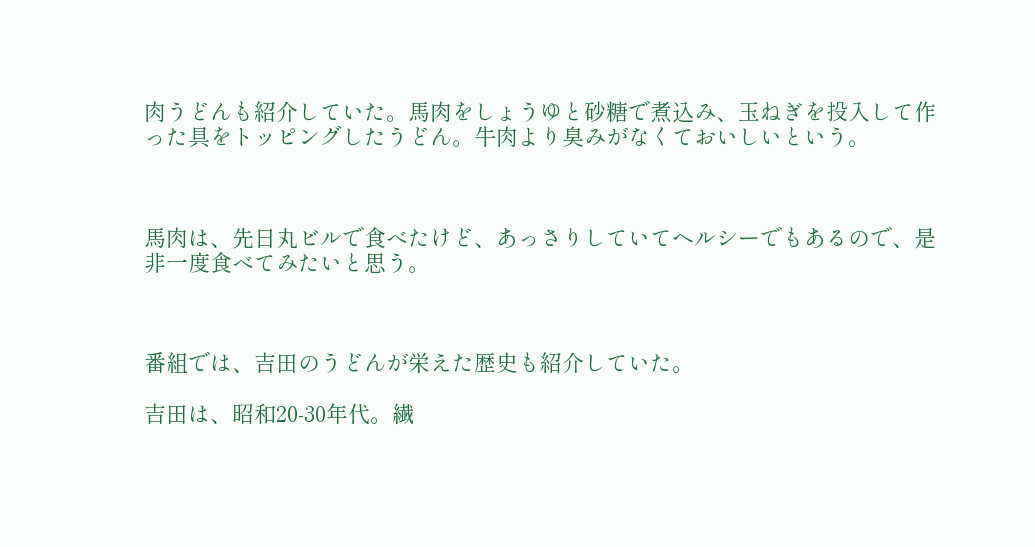肉うどんも紹介していた。馬肉をしょうゆと砂糖で煮込み、玉ねぎを投入して作った具をトッピングしたうどん。牛肉より臭みがなくておいしいという。



馬肉は、先日丸ビルで食べたけど、あっさりしていてヘルシーでもあるので、是非一度食べてみたいと思う。



番組では、吉田のうどんが栄えた歴史も紹介していた。

吉田は、昭和20-30年代。繊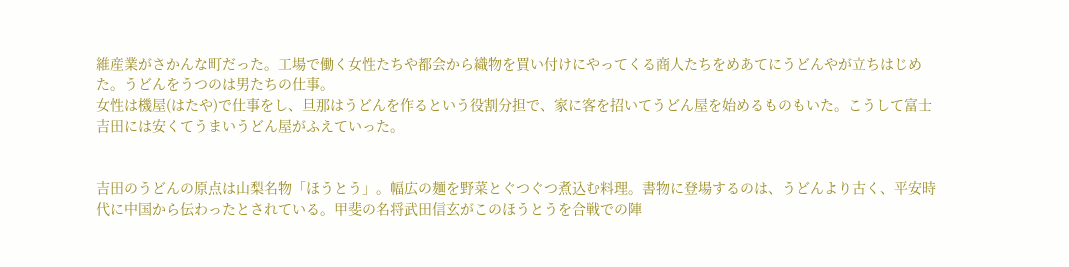維産業がさかんな町だった。工場で働く女性たちや都会から織物を買い付けにやってくる商人たちをめあてにうどんやが立ちはじめた。うどんをうつのは男たちの仕事。
女性は機屋(はたや)で仕事をし、旦那はうどんを作るという役割分担で、家に客を招いてうどん屋を始めるものもいた。こうして富士吉田には安くてうまいうどん屋がふえていった。


吉田のうどんの原点は山梨名物「ほうとう」。幅広の麺を野菜とぐつぐつ煮込む料理。書物に登場するのは、うどんより古く、平安時代に中国から伝わったとされている。甲斐の名将武田信玄がこのほうとうを合戦での陣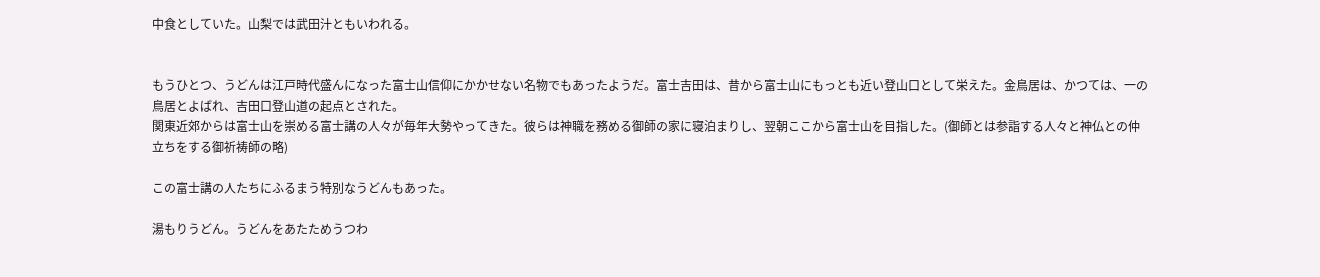中食としていた。山梨では武田汁ともいわれる。


もうひとつ、うどんは江戸時代盛んになった富士山信仰にかかせない名物でもあったようだ。富士吉田は、昔から富士山にもっとも近い登山口として栄えた。金鳥居は、かつては、一の鳥居とよばれ、吉田口登山道の起点とされた。
関東近郊からは富士山を崇める富士講の人々が毎年大勢やってきた。彼らは神職を務める御師の家に寝泊まりし、翌朝ここから富士山を目指した。(御師とは参詣する人々と神仏との仲立ちをする御祈祷師の略)

この富士講の人たちにふるまう特別なうどんもあった。

湯もりうどん。うどんをあたためうつわ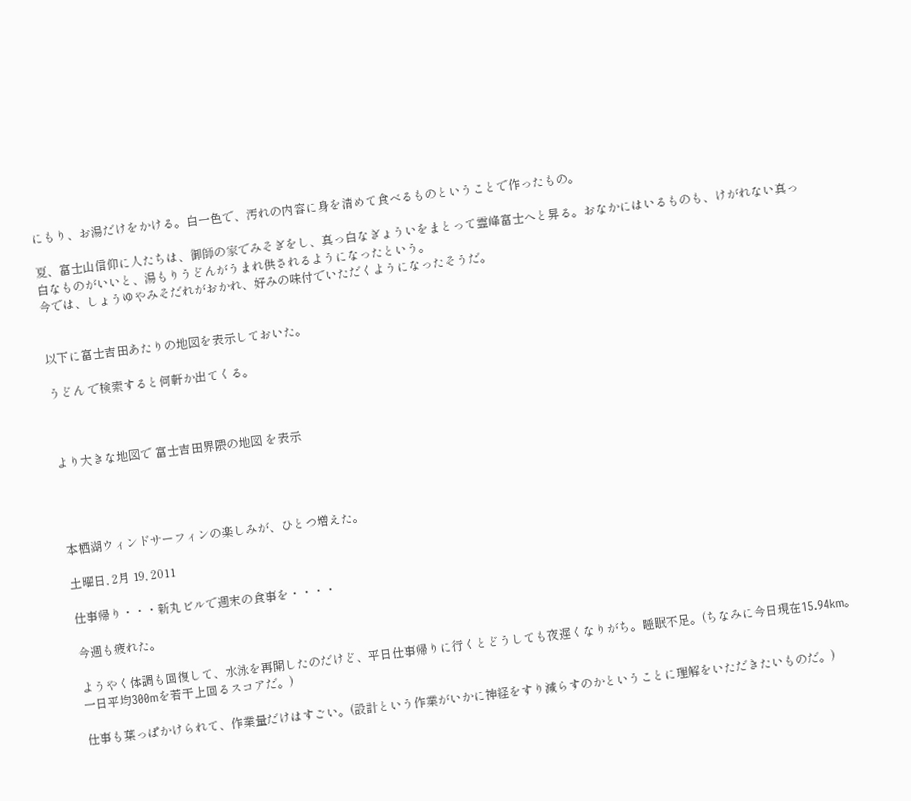にもり、お湯だけをかける。白一色で、汚れの内容に身を清めて食べるものということで作ったもの。

夏、富士山信仰に人たちは、御師の家でみそぎをし、真っ白なぎょういをまとって霊峰富士へと昇る。おなかにはいるものも、けがれない真っ白なものがいいと、湯もりうどんがうまれ供されるようになったという。
今では、しょうゆやみそだれがおかれ、好みの味付でいただくようになったそうだ。


以下に富士吉田あたりの地図を表示しておいた。

うどん で検索すると何軒か出てくる。



より大きな地図で 富士吉田界隈の地図 を表示




本栖湖ウィンドサーフィンの楽しみが、ひとつ増えた。

土曜日, 2月 19, 2011

仕事帰り・・・新丸ビルで週末の食事を・・・・

今週も疲れた。

ようやく体調も回復して、水泳を再開したのだけど、平日仕事帰りに行くとどうしても夜遅くなりがち。睡眠不足。(ちなみに今日現在15.94km。一日平均300mを若干上回るスコアだ。)

仕事も葉っぱかけられて、作業量だけはすごい。(設計という作業がいかに神経をすり減らすのかということに理解をいただきたいものだ。)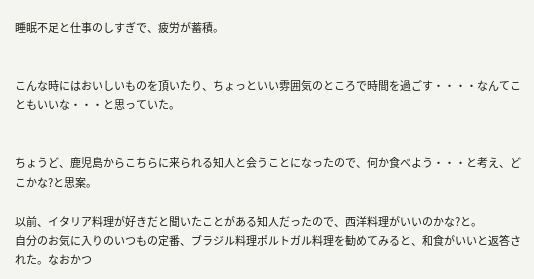睡眠不足と仕事のしすぎで、疲労が蓄積。


こんな時にはおいしいものを頂いたり、ちょっといい雰囲気のところで時間を過ごす・・・・なんてこともいいな・・・と思っていた。


ちょうど、鹿児島からこちらに来られる知人と会うことになったので、何か食べよう・・・と考え、どこかな?と思案。

以前、イタリア料理が好きだと聞いたことがある知人だったので、西洋料理がいいのかな?と。
自分のお気に入りのいつもの定番、ブラジル料理ポルトガル料理を勧めてみると、和食がいいと返答された。なおかつ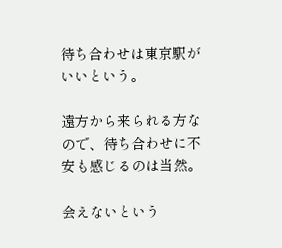待ち合わせは東京駅がいいという。

遠方から来られる方なので、待ち合わせに不安も感じるのは当然。

会えないという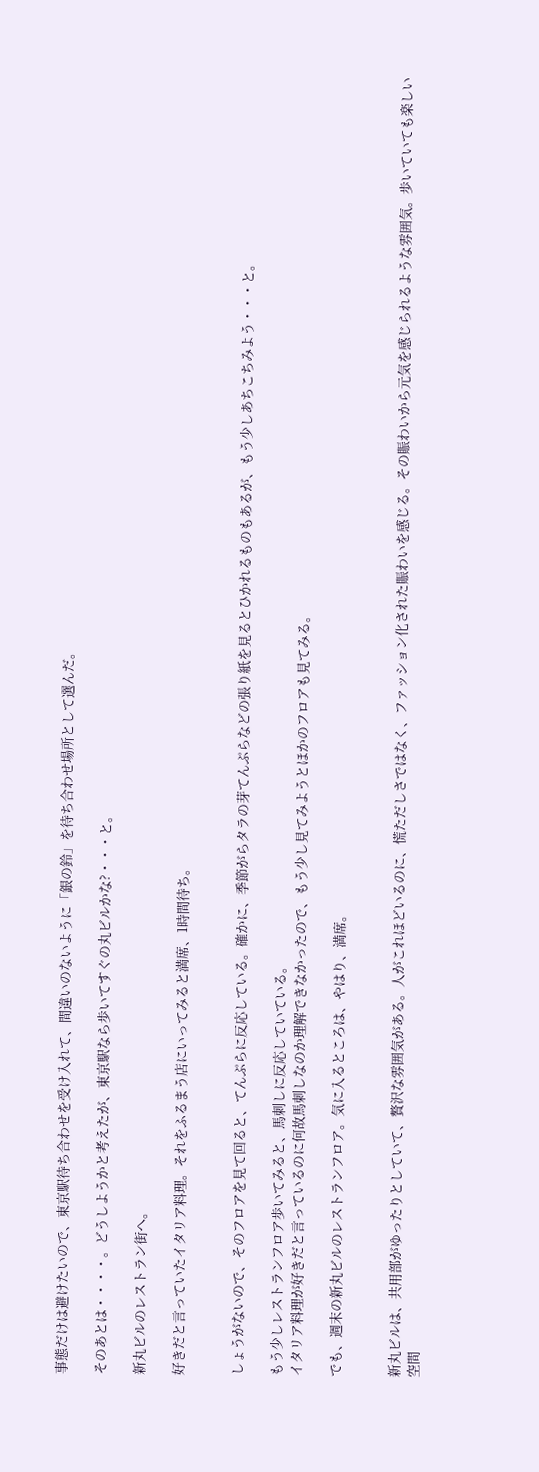事態だけは避けたいので、東京駅待ち合わせを受け入れて、間違いのないように「銀の鈴」を待ち合わせ場所として選んだ。

そのあとは・・・・。どうしようかと考えたが、東京駅なら歩いてすぐの丸ビルかな?・・・と。

新丸ビルのレストラン街へ。

好きだと言っていたイタリア料理。それをふるまう店にいってみると満席、1時間待ち。


しょうがないので、そのフロアを見て回ると、てんぷらに反応している。確かに、季節がらタラの芽てんぷらなどの張り紙を見るとひかれるものもあるが、もう少しあちこちみよう・・・と。

もう少しレストランフロア歩いてみると、馬刺しに反応していている。
イタリア料理が好きだと言っているのに何故馬刺しなのか理解できなかったので、もう少し見てみようとほかのフロアも見てみる。

でも、週末の新丸ビルのレストランフロア。気に入るところは、やはり、満席。


新丸ビルは、共用部がゆったりとしていて、贅沢な雰囲気がある。人がこれほどいるのに、慌ただしさではなく、ファッション化された賑わいを感じる。その賑わいから元気を感じられるような雰囲気。歩いていても楽しい空間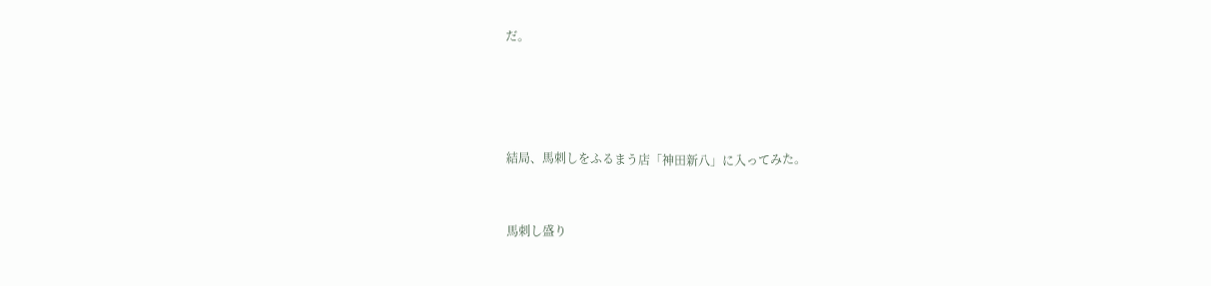だ。




結局、馬刺しをふるまう店「神田新八」に入ってみた。


馬刺し盛り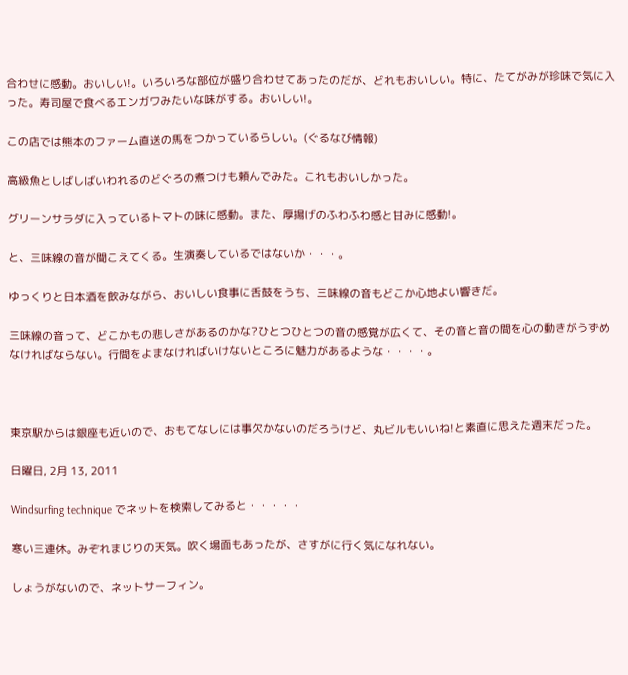合わせに感動。おいしい!。いろいろな部位が盛り合わせてあったのだが、どれもおいしい。特に、たてがみが珍味で気に入った。寿司屋で食べるエンガワみたいな味がする。おいしい!。

この店では熊本のファーム直送の馬をつかっているらしい。(ぐるなび情報)

高級魚としばしばいわれるのどぐろの煮つけも頼んでみた。これもおいしかった。

グリーンサラダに入っているトマトの味に感動。また、厚揚げのふわふわ感と甘みに感動!。

と、三味線の音が聞こえてくる。生演奏しているではないか・・・。

ゆっくりと日本酒を飲みながら、おいしい食事に舌鼓をうち、三味線の音もどこか心地よい響きだ。

三味線の音って、どこかもの悲しさがあるのかな?ひとつひとつの音の感覚が広くて、その音と音の間を心の動きがうずめなければならない。行間をよまなければいけないところに魅力があるような・・・・。



東京駅からは銀座も近いので、おもてなしには事欠かないのだろうけど、丸ビルもいいね!と素直に思えた週末だった。

日曜日, 2月 13, 2011

Windsurfing technique でネットを検索してみると・・・・・

寒い三連休。みぞれまじりの天気。吹く場面もあったが、さすがに行く気になれない。

しょうがないので、ネットサーフィン。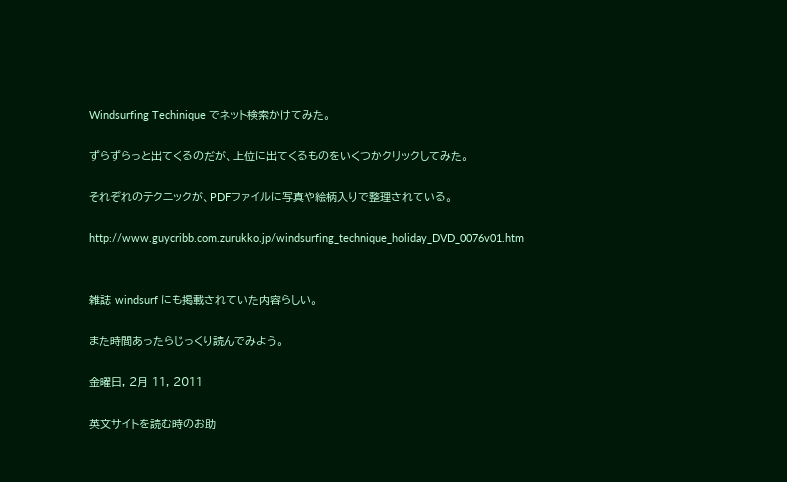Windsurfing Techinique でネット検索かけてみた。

ずらずらっと出てくるのだが、上位に出てくるものをいくつかクリックしてみた。

それぞれのテクニックが、PDFファイルに写真や絵柄入りで整理されている。

http://www.guycribb.com.zurukko.jp/windsurfing_technique_holiday_DVD_0076v01.htm


雑誌 windsurf にも掲載されていた内容らしい。

また時間あったらじっくり読んでみよう。

金曜日, 2月 11, 2011

英文サイトを読む時のお助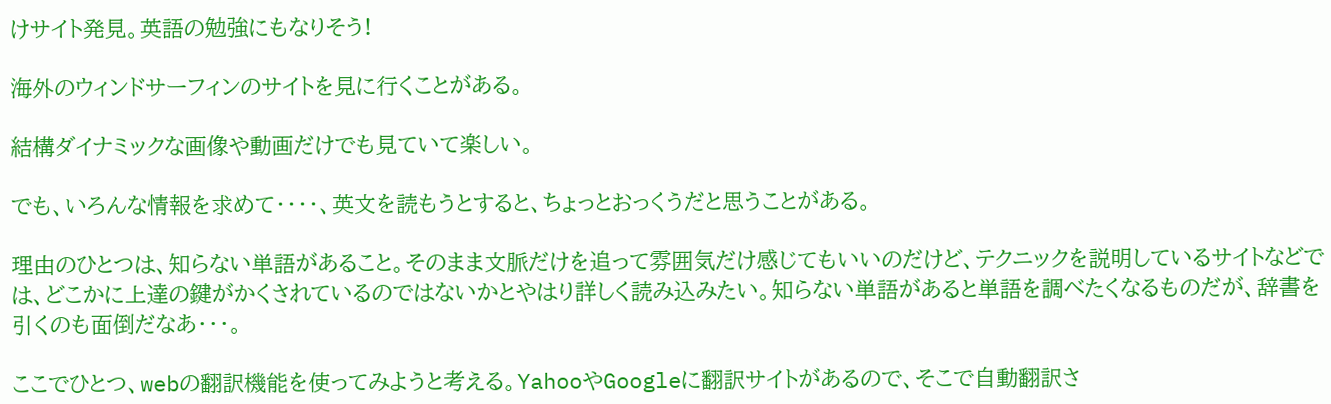けサイト発見。英語の勉強にもなりそう!

海外のウィンドサーフィンのサイトを見に行くことがある。

結構ダイナミックな画像や動画だけでも見ていて楽しい。

でも、いろんな情報を求めて・・・・、英文を読もうとすると、ちょっとおっくうだと思うことがある。

理由のひとつは、知らない単語があること。そのまま文脈だけを追って雰囲気だけ感じてもいいのだけど、テクニックを説明しているサイトなどでは、どこかに上達の鍵がかくされているのではないかとやはり詳しく読み込みたい。知らない単語があると単語を調べたくなるものだが、辞書を引くのも面倒だなあ・・・。

ここでひとつ、webの翻訳機能を使ってみようと考える。YahooやGoogleに翻訳サイトがあるので、そこで自動翻訳さ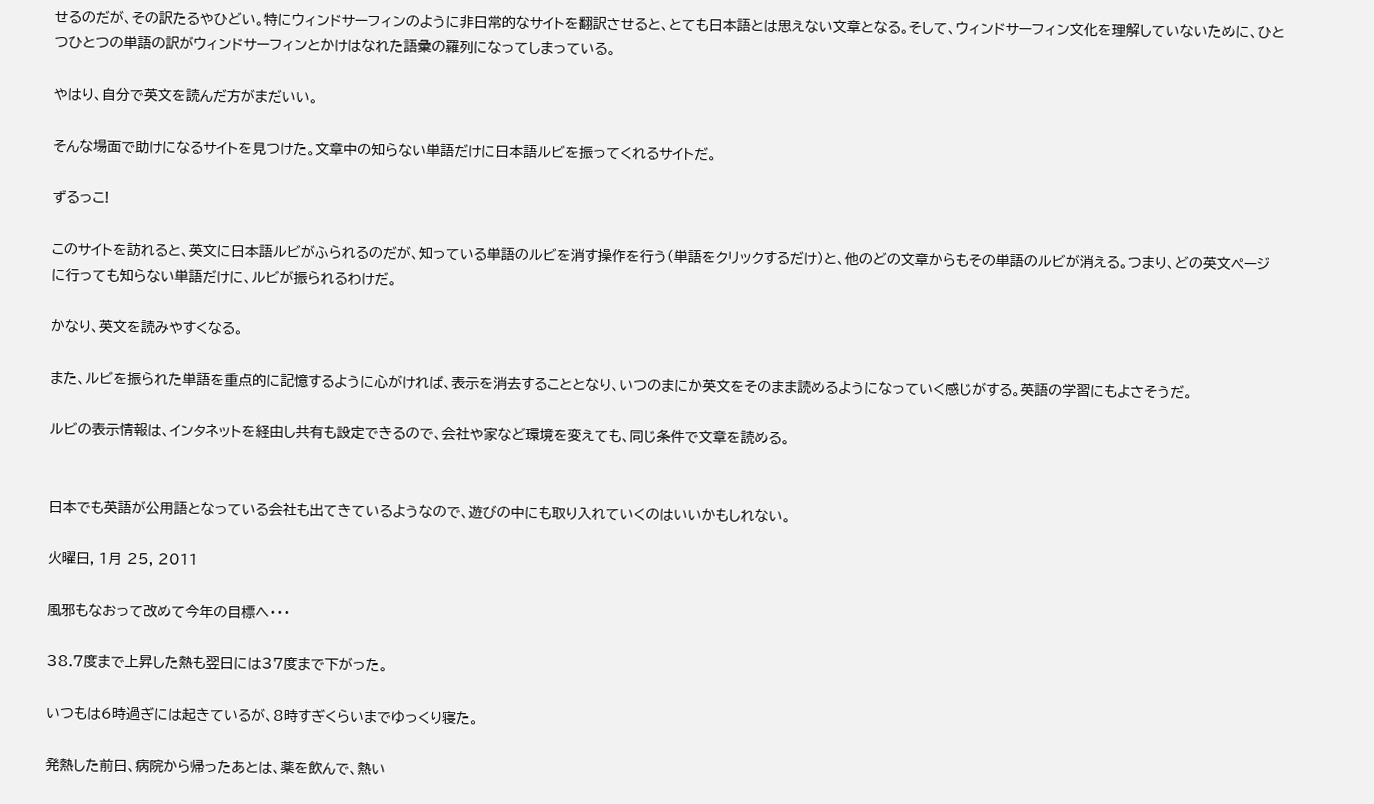せるのだが、その訳たるやひどい。特にウィンドサーフィンのように非日常的なサイトを翻訳させると、とても日本語とは思えない文章となる。そして、ウィンドサーフィン文化を理解していないために、ひとつひとつの単語の訳がウィンドサーフィンとかけはなれた語彙の羅列になってしまっている。

やはり、自分で英文を読んだ方がまだいい。

そんな場面で助けになるサイトを見つけた。文章中の知らない単語だけに日本語ルビを振ってくれるサイトだ。

ずるっこ!

このサイトを訪れると、英文に日本語ルビがふられるのだが、知っている単語のルビを消す操作を行う(単語をクリックするだけ)と、他のどの文章からもその単語のルビが消える。つまり、どの英文ページに行っても知らない単語だけに、ルビが振られるわけだ。

かなり、英文を読みやすくなる。

また、ルビを振られた単語を重点的に記憶するように心がければ、表示を消去することとなり、いつのまにか英文をそのまま読めるようになっていく感じがする。英語の学習にもよさそうだ。

ルビの表示情報は、インタネットを経由し共有も設定できるので、会社や家など環境を変えても、同じ条件で文章を読める。


日本でも英語が公用語となっている会社も出てきているようなので、遊びの中にも取り入れていくのはいいかもしれない。

火曜日, 1月 25, 2011

風邪もなおって改めて今年の目標へ・・・

38.7度まで上昇した熱も翌日には37度まで下がった。

いつもは6時過ぎには起きているが、8時すぎくらいまでゆっくり寝た。

発熱した前日、病院から帰ったあとは、薬を飲んで、熱い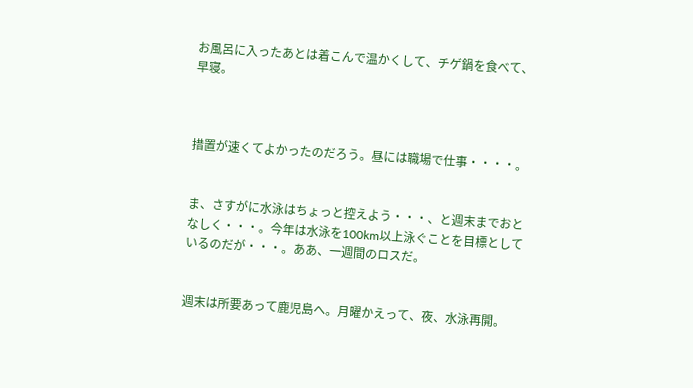お風呂に入ったあとは着こんで温かくして、チゲ鍋を食べて、早寝。



措置が速くてよかったのだろう。昼には職場で仕事・・・・。


ま、さすがに水泳はちょっと控えよう・・・、と週末までおとなしく・・・。今年は水泳を100km以上泳ぐことを目標としているのだが・・・。ああ、一週間のロスだ。


週末は所要あって鹿児島へ。月曜かえって、夜、水泳再開。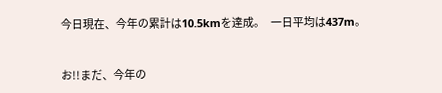今日現在、今年の累計は10.5kmを達成。   一日平均は437m。


お!!まだ、今年の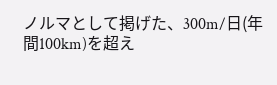ノルマとして掲げた、300m/日(年間100km)を超え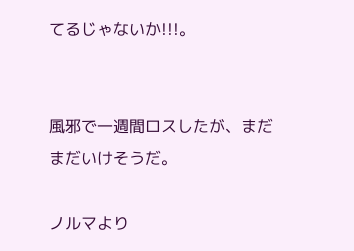てるじゃないか!!!。


風邪で一週間ロスしたが、まだまだいけそうだ。

ノルマより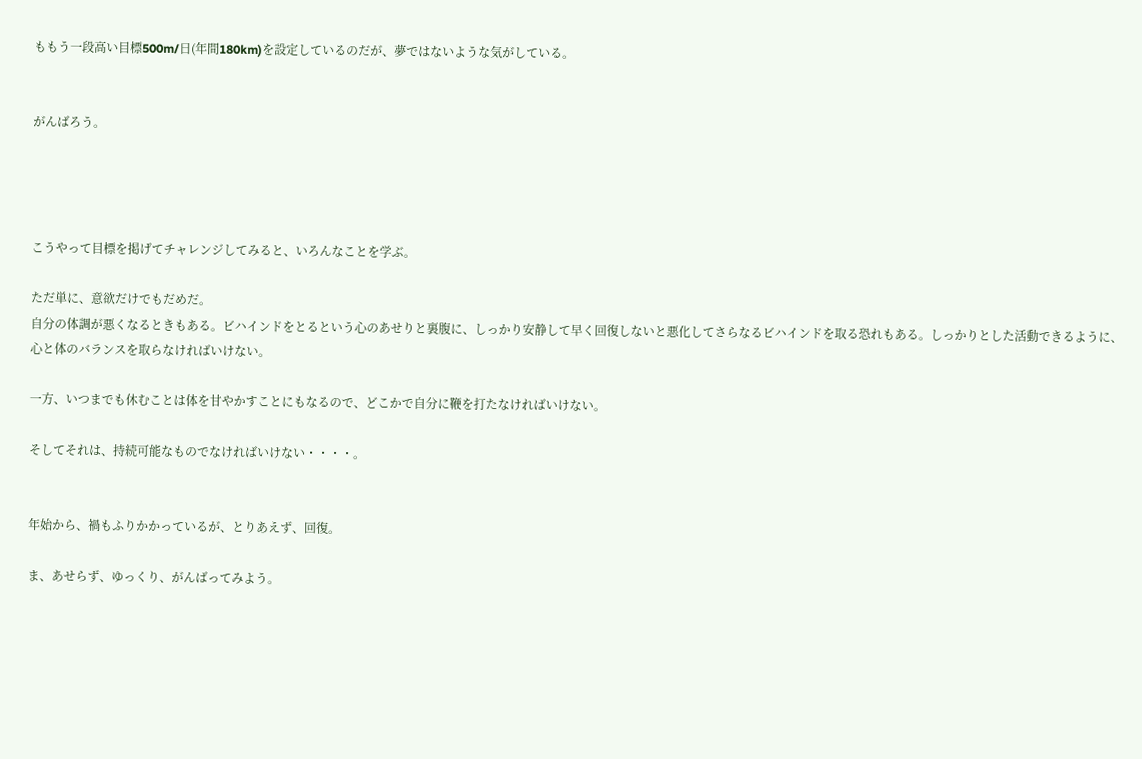ももう一段高い目標500m/日(年間180km)を設定しているのだが、夢ではないような気がしている。


がんばろう。




こうやって目標を掲げてチャレンジしてみると、いろんなことを学ぶ。

ただ単に、意欲だけでもだめだ。
自分の体調が悪くなるときもある。ビハインドをとるという心のあせりと裏腹に、しっかり安静して早く回復しないと悪化してさらなるビハインドを取る恐れもある。しっかりとした活動できるように、心と体のバランスを取らなければいけない。

一方、いつまでも休むことは体を甘やかすことにもなるので、どこかで自分に鞭を打たなければいけない。

そしてそれは、持続可能なものでなければいけない・・・・。


年始から、禍もふりかかっているが、とりあえず、回復。

ま、あせらず、ゆっくり、がんばってみよう。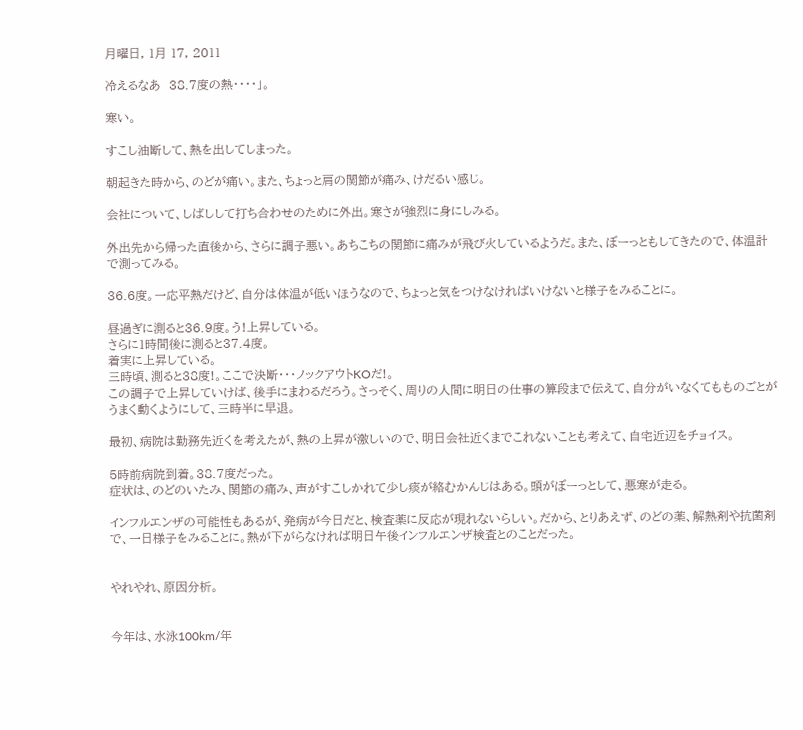月曜日, 1月 17, 2011

冷えるなあ  38.7度の熱・・・・」。

寒い。

すこし油断して、熱を出してしまった。

朝起きた時から、のどが痛い。また、ちょっと肩の関節が痛み、けだるい感じ。

会社について、しばしして打ち合わせのために外出。寒さが強烈に身にしみる。

外出先から帰った直後から、さらに調子悪い。あちこちの関節に痛みが飛び火しているようだ。また、ぼーっともしてきたので、体温計で測ってみる。

36.6度。一応平熱だけど、自分は体温が低いほうなので、ちょっと気をつけなければいけないと様子をみることに。

昼過ぎに測ると36.9度。う!上昇している。
さらに1時間後に測ると37.4度。
着実に上昇している。
三時頃、測ると38度!。ここで決断・・・ノックアウトKOだ!。
この調子で上昇していけば、後手にまわるだろう。さっそく、周りの人間に明日の仕事の算段まで伝えて、自分がいなくてもものごとがうまく動くようにして、三時半に早退。

最初、病院は勤務先近くを考えたが、熱の上昇が激しいので、明日会社近くまでこれないことも考えて、自宅近辺をチョイス。

5時前病院到着。38.7度だった。
症状は、のどのいたみ、関節の痛み、声がすこしかれて少し痰が絡むかんじはある。頭がぼーっとして、悪寒が走る。

インフルエンザの可能性もあるが、発病が今日だと、検査薬に反応が現れないらしい。だから、とりあえず、のどの薬、解熱剤や抗菌剤で、一日様子をみることに。熱が下がらなければ明日午後インフルエンザ検査とのことだった。


やれやれ、原因分析。


今年は、水泳100km/年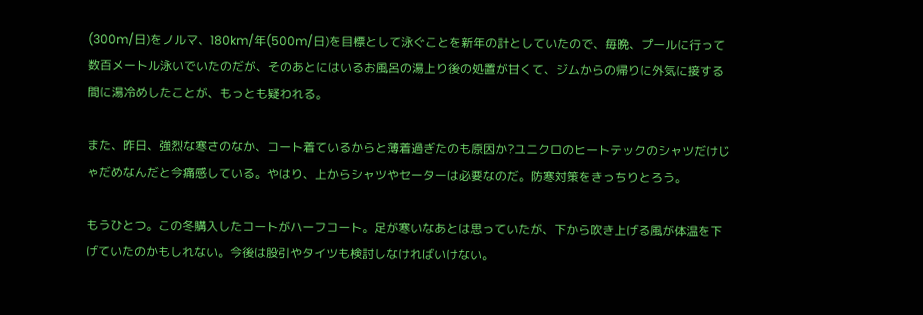(300m/日)をノルマ、180km/年(500m/日)を目標として泳ぐことを新年の計としていたので、毎晩、プールに行って数百メートル泳いでいたのだが、そのあとにはいるお風呂の湯上り後の処置が甘くて、ジムからの帰りに外気に接する間に湯冷めしたことが、もっとも疑われる。

また、昨日、強烈な寒さのなか、コート着ているからと薄着過ぎたのも原因か?ユニクロのヒートテックのシャツだけじゃだめなんだと今痛感している。やはり、上からシャツやセーターは必要なのだ。防寒対策をきっちりとろう。

もうひとつ。この冬購入したコートがハーフコート。足が寒いなあとは思っていたが、下から吹き上げる風が体温を下げていたのかもしれない。今後は股引やタイツも検討しなければいけない。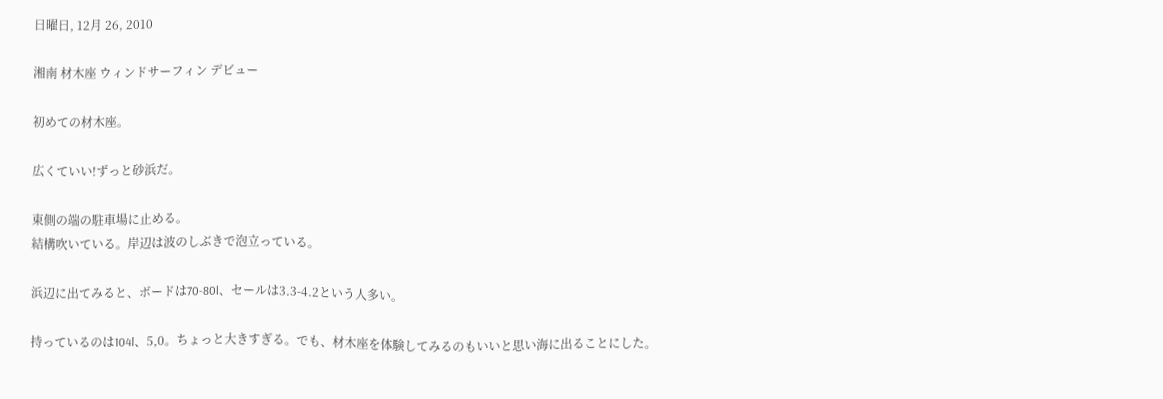日曜日, 12月 26, 2010

湘南 材木座 ウィンドサーフィン デビュー

初めての材木座。

広くていい!ずっと砂浜だ。

東側の端の駐車場に止める。
結構吹いている。岸辺は波のしぶきで泡立っている。

浜辺に出てみると、ボードは70-80l、セールは3.3-4.2という人多い。

持っているのは104l、5,0。ちょっと大きすぎる。でも、材木座を体験してみるのもいいと思い海に出ることにした。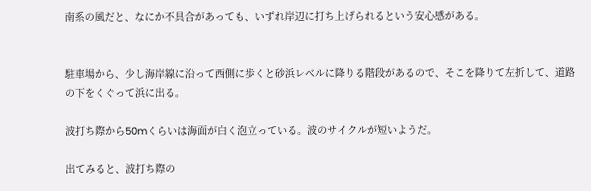南系の風だと、なにか不具合があっても、いずれ岸辺に打ち上げられるという安心感がある。


駐車場から、少し海岸線に沿って西側に歩くと砂浜レベルに降りる階段があるので、そこを降りて左折して、道路の下をくぐって浜に出る。

波打ち際から50mくらいは海面が白く泡立っている。波のサイクルが短いようだ。

出てみると、波打ち際の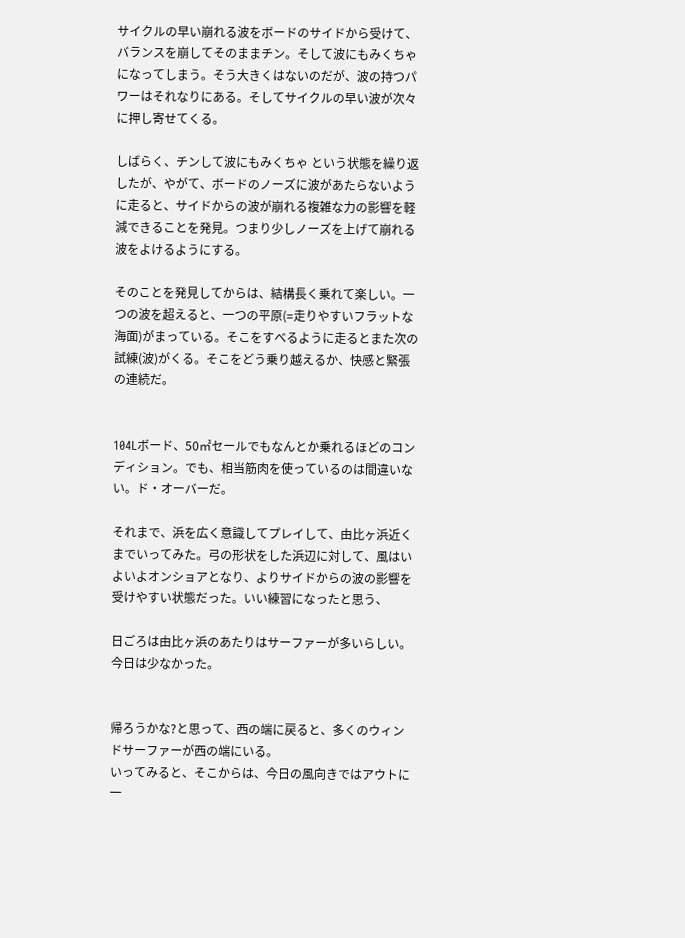サイクルの早い崩れる波をボードのサイドから受けて、バランスを崩してそのままチン。そして波にもみくちゃになってしまう。そう大きくはないのだが、波の持つパワーはそれなりにある。そしてサイクルの早い波が次々に押し寄せてくる。

しばらく、チンして波にもみくちゃ という状態を繰り返したが、やがて、ボードのノーズに波があたらないように走ると、サイドからの波が崩れる複雑な力の影響を軽減できることを発見。つまり少しノーズを上げて崩れる波をよけるようにする。

そのことを発見してからは、結構長く乗れて楽しい。一つの波を超えると、一つの平原(=走りやすいフラットな海面)がまっている。そこをすべるように走るとまた次の試練(波)がくる。そこをどう乗り越えるか、快感と緊張の連続だ。


104Lボード、50㎡セールでもなんとか乗れるほどのコンディション。でも、相当筋肉を使っているのは間違いない。ド・オーバーだ。

それまで、浜を広く意識してプレイして、由比ヶ浜近くまでいってみた。弓の形状をした浜辺に対して、風はいよいよオンショアとなり、よりサイドからの波の影響を受けやすい状態だった。いい練習になったと思う、

日ごろは由比ヶ浜のあたりはサーファーが多いらしい。
今日は少なかった。


帰ろうかな?と思って、西の端に戻ると、多くのウィンドサーファーが西の端にいる。
いってみると、そこからは、今日の風向きではアウトに一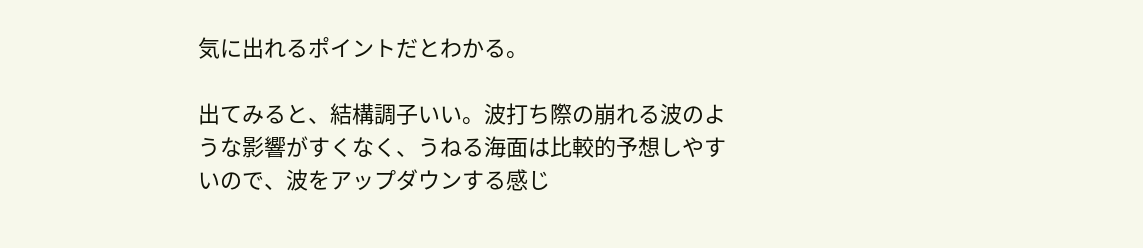気に出れるポイントだとわかる。

出てみると、結構調子いい。波打ち際の崩れる波のような影響がすくなく、うねる海面は比較的予想しやすいので、波をアップダウンする感じ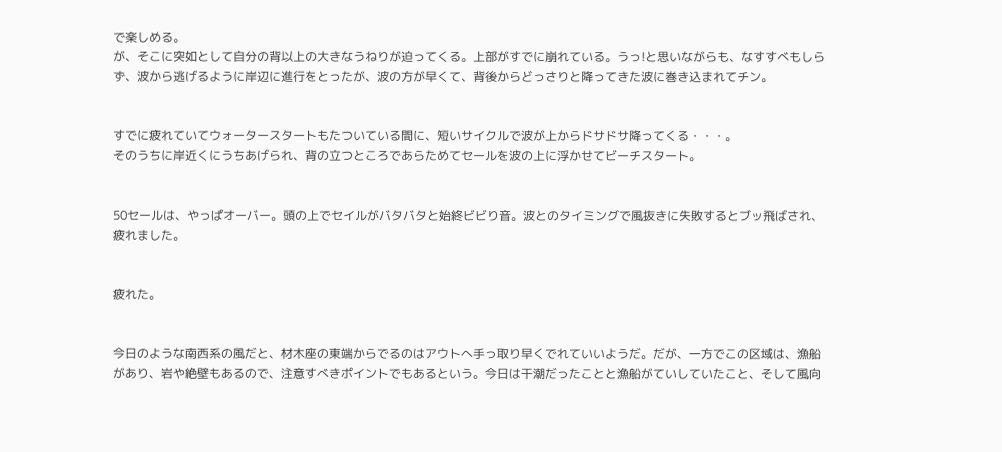で楽しめる。
が、そこに突如として自分の背以上の大きなうねりが迫ってくる。上部がすでに崩れている。うっ!と思いながらも、なすすべもしらず、波から逃げるように岸辺に進行をとったが、波の方が早くて、背後からどっさりと降ってきた波に巻き込まれてチン。


すでに疲れていてウォータースタートもたついている間に、短いサイクルで波が上からドサドサ降ってくる・・・。
そのうちに岸近くにうちあげられ、背の立つところであらためてセールを波の上に浮かせてビーチスタート。


50セールは、やっぱオーバー。頭の上でセイルがバタバタと始終ビビり音。波とのタイミングで風抜きに失敗するとブッ飛ばされ、疲れました。


疲れた。


今日のような南西系の風だと、材木座の東端からでるのはアウトへ手っ取り早くでれていいようだ。だが、一方でこの区域は、漁船があり、岩や絶壁もあるので、注意すべきポイントでもあるという。今日は干潮だったことと漁船がていしていたこと、そして風向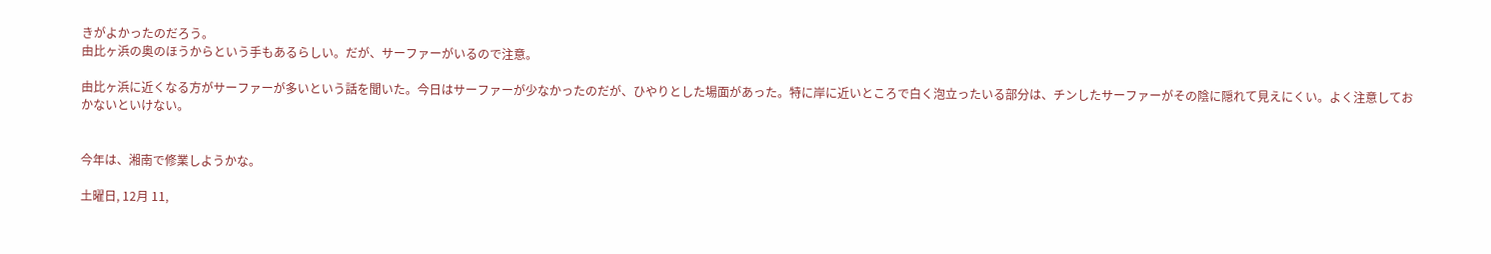きがよかったのだろう。
由比ヶ浜の奥のほうからという手もあるらしい。だが、サーファーがいるので注意。

由比ヶ浜に近くなる方がサーファーが多いという話を聞いた。今日はサーファーが少なかったのだが、ひやりとした場面があった。特に岸に近いところで白く泡立ったいる部分は、チンしたサーファーがその陰に隠れて見えにくい。よく注意しておかないといけない。


今年は、湘南で修業しようかな。

土曜日, 12月 11,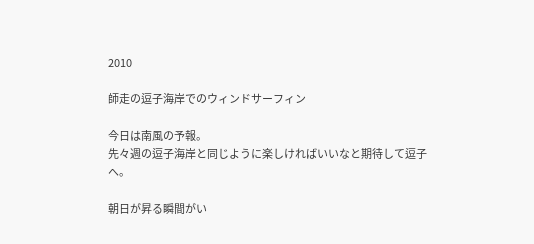2010

師走の逗子海岸でのウィンドサーフィン

今日は南風の予報。
先々週の逗子海岸と同じように楽しければいいなと期待して逗子へ。

朝日が昇る瞬間がい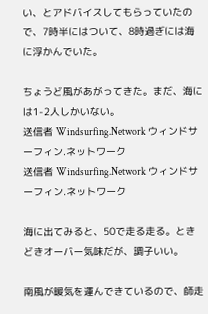い、とアドバイスしてもらっていたので、7時半にはついて、8時過ぎには海に浮かんでいた。

ちょうど風があがってきた。まだ、海には1-2人しかいない。
送信者 Windsurfing.Network ウィンドサーフィン.ネットワーク
送信者 Windsurfing.Network ウィンドサーフィン.ネットワーク

海に出てみると、50で走る走る。ときどきオーバー気味だが、調子いい。

南風が暖気を運んできているので、師走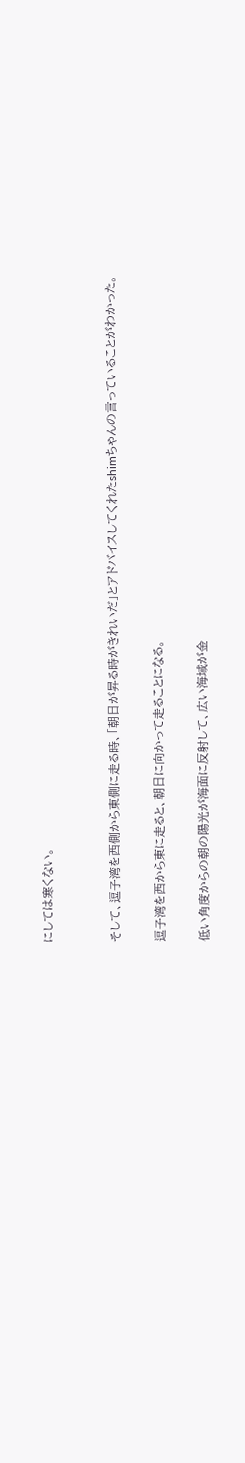にしては寒くない。


そして、逗子湾を西側から東側に走る時、「朝日が昇る時がきれいだ」とアドバイスしてくれたshimちゃんの言っていることがわかった。

逗子湾を西から東に走ると、朝日に向かって走ることになる。

低い角度からの朝の陽光が海面に反射して、広い海域が金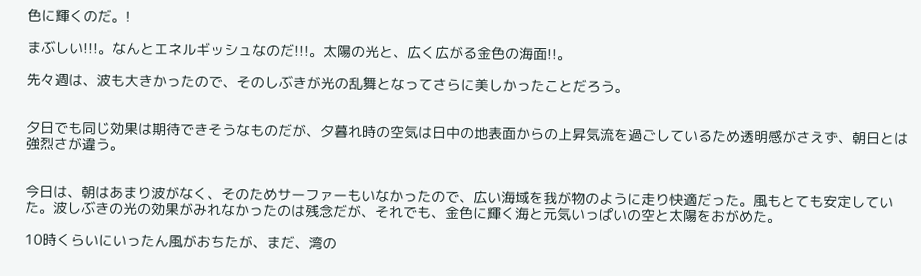色に輝くのだ。!

まぶしい!!!。なんとエネルギッシュなのだ!!!。太陽の光と、広く広がる金色の海面!!。

先々週は、波も大きかったので、そのしぶきが光の乱舞となってさらに美しかったことだろう。


夕日でも同じ効果は期待できそうなものだが、夕暮れ時の空気は日中の地表面からの上昇気流を過ごしているため透明感がさえず、朝日とは強烈さが違う。


今日は、朝はあまり波がなく、そのためサーファーもいなかったので、広い海域を我が物のように走り快適だった。風もとても安定していた。波しぶきの光の効果がみれなかったのは残念だが、それでも、金色に輝く海と元気いっぱいの空と太陽をおがめた。

10時くらいにいったん風がおちたが、まだ、湾の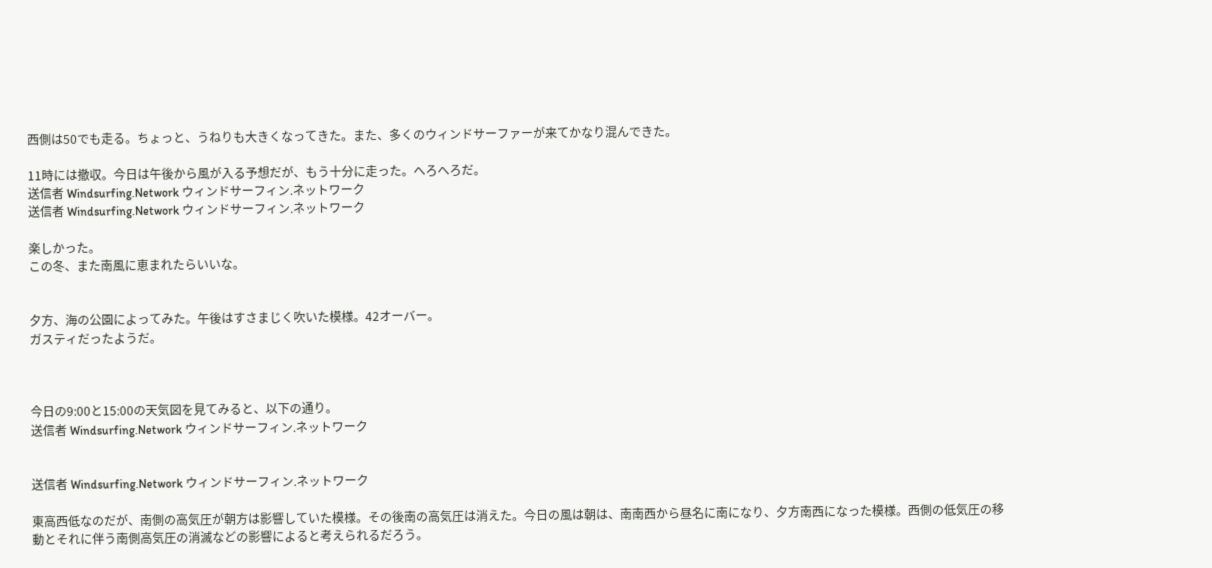西側は50でも走る。ちょっと、うねりも大きくなってきた。また、多くのウィンドサーファーが来てかなり混んできた。

11時には撤収。今日は午後から風が入る予想だが、もう十分に走った。へろへろだ。
送信者 Windsurfing.Network ウィンドサーフィン.ネットワーク
送信者 Windsurfing.Network ウィンドサーフィン.ネットワーク

楽しかった。
この冬、また南風に恵まれたらいいな。


夕方、海の公園によってみた。午後はすさまじく吹いた模様。42オーバー。
ガスティだったようだ。



今日の9:00と15:00の天気図を見てみると、以下の通り。
送信者 Windsurfing.Network ウィンドサーフィン.ネットワーク


送信者 Windsurfing.Network ウィンドサーフィン.ネットワーク

東高西低なのだが、南側の高気圧が朝方は影響していた模様。その後南の高気圧は消えた。今日の風は朝は、南南西から昼名に南になり、夕方南西になった模様。西側の低気圧の移動とそれに伴う南側高気圧の消滅などの影響によると考えられるだろう。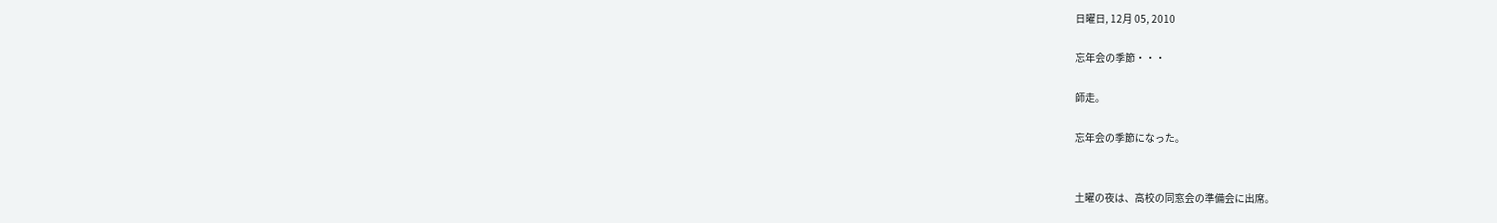日曜日, 12月 05, 2010

忘年会の季節・・・

師走。

忘年会の季節になった。


土曜の夜は、高校の同窓会の準備会に出席。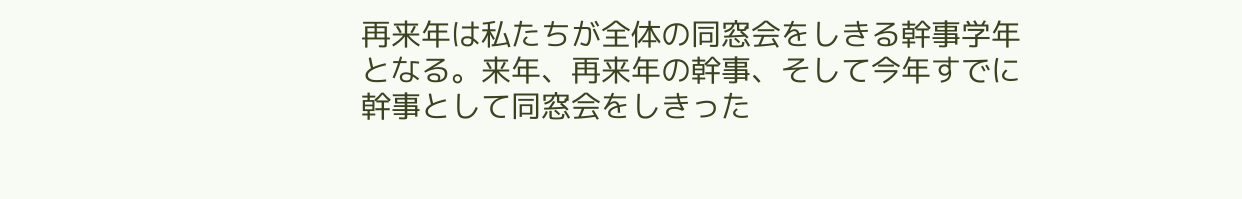再来年は私たちが全体の同窓会をしきる幹事学年となる。来年、再来年の幹事、そして今年すでに幹事として同窓会をしきった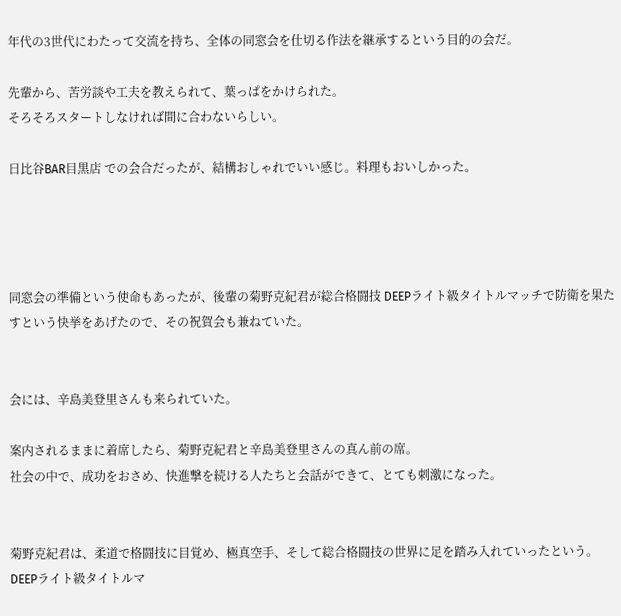年代の3世代にわたって交流を持ち、全体の同窓会を仕切る作法を継承するという目的の会だ。

先輩から、苦労談や工夫を教えられて、葉っぱをかけられた。
そろそろスタートしなければ間に合わないらしい。

日比谷BAR目黒店 での会合だったが、結構おしゃれでいい感じ。料理もおいしかった。




同窓会の準備という使命もあったが、後輩の菊野克紀君が総合格闘技 DEEPライト級タイトルマッチで防衛を果たすという快挙をあげたので、その祝賀会も兼ねていた。


会には、辛島美登里さんも来られていた。

案内されるままに着席したら、菊野克紀君と辛島美登里さんの真ん前の席。
社会の中で、成功をおさめ、快進撃を続ける人たちと会話ができて、とても刺激になった。


菊野克紀君は、柔道で格闘技に目覚め、極真空手、そして総合格闘技の世界に足を踏み入れていったという。DEEPライト級タイトルマ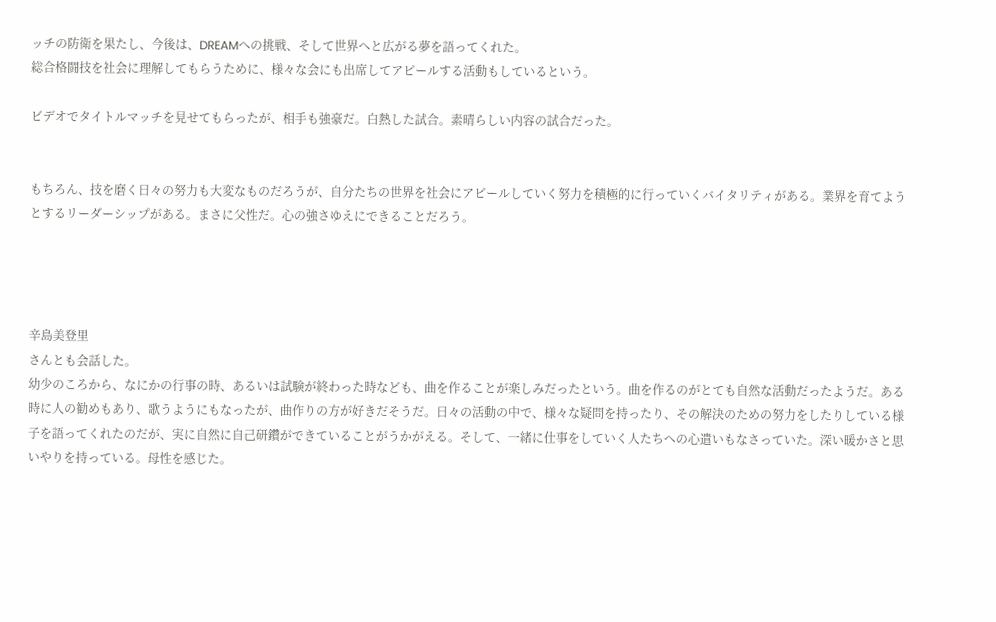ッチの防衛を果たし、今後は、DREAMへの挑戦、そして世界へと広がる夢を語ってくれた。
総合格闘技を社会に理解してもらうために、様々な会にも出席してアピールする活動もしているという。

ビデオでタイトルマッチを見せてもらったが、相手も強豪だ。白熱した試合。素晴らしい内容の試合だった。


もちろん、技を磨く日々の努力も大変なものだろうが、自分たちの世界を社会にアピールしていく努力を積極的に行っていくバイタリティがある。業界を育てようとするリーダーシップがある。まさに父性だ。心の強さゆえにできることだろう。




辛島美登里
さんとも会話した。
幼少のころから、なにかの行事の時、あるいは試験が終わった時なども、曲を作ることが楽しみだったという。曲を作るのがとても自然な活動だったようだ。ある時に人の勧めもあり、歌うようにもなったが、曲作りの方が好きだそうだ。日々の活動の中で、様々な疑問を持ったり、その解決のための努力をしたりしている様子を語ってくれたのだが、実に自然に自己研鑽ができていることがうかがえる。そして、一緒に仕事をしていく人たちへの心遣いもなさっていた。深い暖かさと思いやりを持っている。母性を感じた。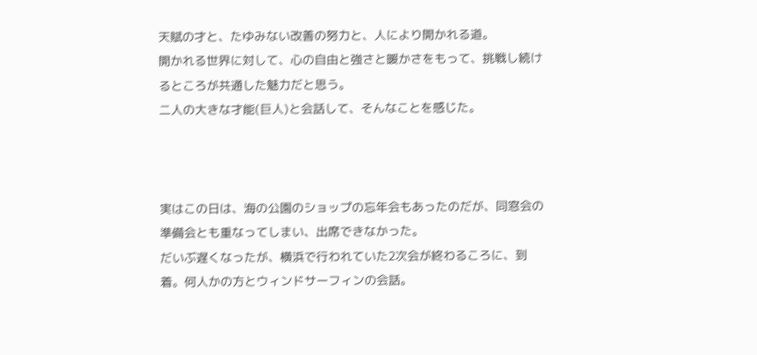天賦の才と、たゆみない改善の努力と、人により開かれる道。
開かれる世界に対して、心の自由と強さと暖かさをもって、挑戦し続けるところが共通した魅力だと思う。
二人の大きな才能(巨人)と会話して、そんなことを感じた。



実はこの日は、海の公園のショップの忘年会もあったのだが、同窓会の準備会とも重なってしまい、出席できなかった。
だいぶ遅くなったが、横浜で行われていた2次会が終わるころに、到着。何人かの方とウィンドサーフィンの会話。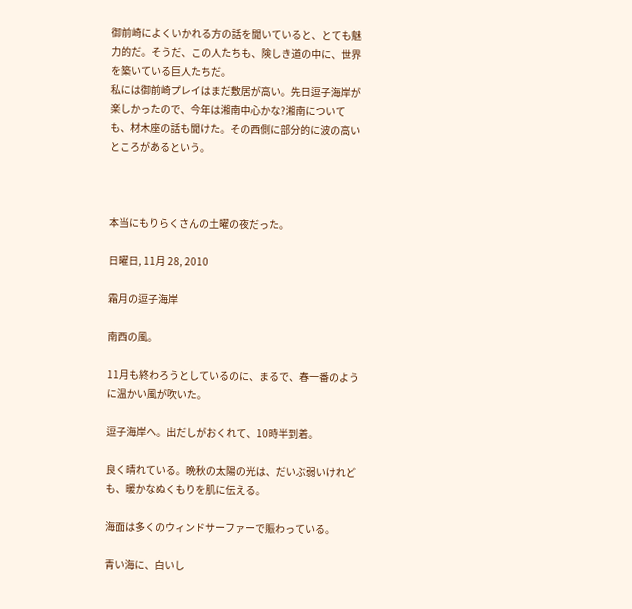御前崎によくいかれる方の話を聞いていると、とても魅力的だ。そうだ、この人たちも、険しき道の中に、世界を築いている巨人たちだ。
私には御前崎プレイはまだ敷居が高い。先日逗子海岸が楽しかったので、今年は湘南中心かな?湘南についても、材木座の話も聞けた。その西側に部分的に波の高いところがあるという。



本当にもりらくさんの土曜の夜だった。

日曜日, 11月 28, 2010

霜月の逗子海岸

南西の風。

11月も終わろうとしているのに、まるで、春一番のように温かい風が吹いた。

逗子海岸へ。出だしがおくれて、10時半到着。

良く晴れている。晩秋の太陽の光は、だいぶ弱いけれども、暖かなぬくもりを肌に伝える。

海面は多くのウィンドサーファーで賑わっている。

青い海に、白いし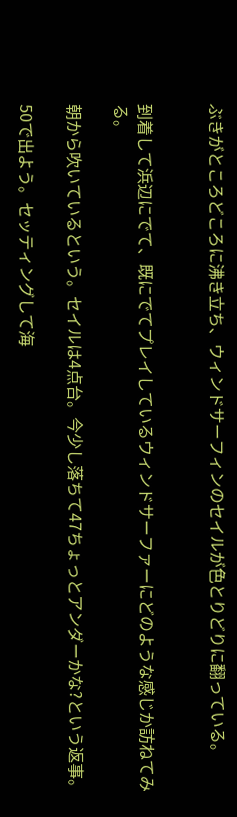ぶきがところどころに沸き立ち、ウィンドサーフィンのセイルが色とりどりに翻っている。


到着して浜辺にでて、既にでてプレイしているウィンドサーファーにどのような感じか訪ねてみる。

朝から吹いているという。セイルは4点台。今少し落ちて47ちょっとアンダーかな?という返事。

50で出よう。セッティングして海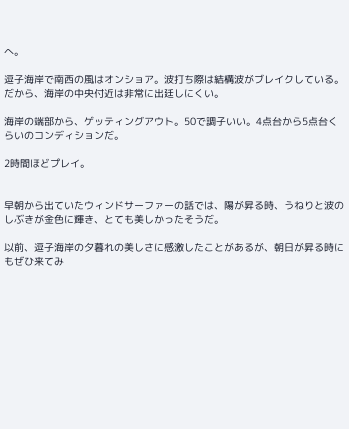へ。

逗子海岸で南西の風はオンショア。波打ち際は結構波がブレイクしている。だから、海岸の中央付近は非常に出廷しにくい。

海岸の端部から、ゲッティングアウト。50で調子いい。4点台から5点台くらいのコンディションだ。

2時間ほどプレイ。


早朝から出ていたウィンドサーファーの話では、陽が昇る時、うねりと波のしぶきが金色に輝き、とても美しかったそうだ。

以前、逗子海岸の夕暮れの美しさに感激したことがあるが、朝日が昇る時にもぜひ来てみ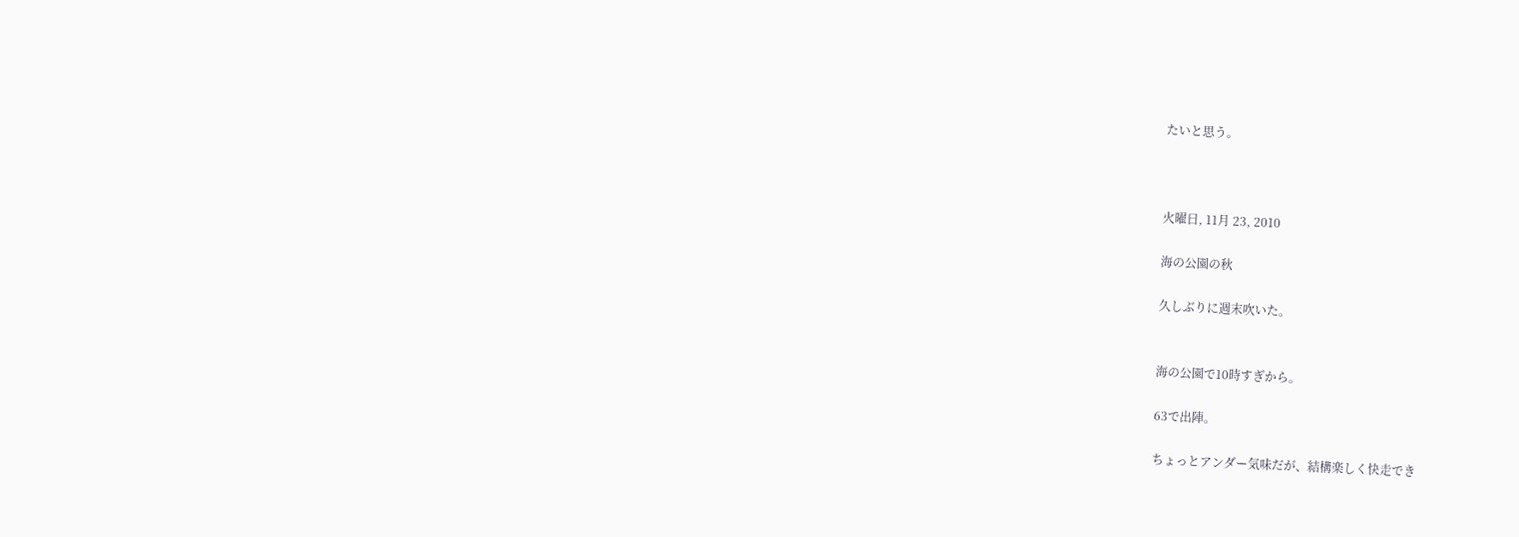たいと思う。



火曜日, 11月 23, 2010

海の公園の秋

久しぶりに週末吹いた。


海の公園で10時すぎから。

63で出陣。

ちょっとアンダー気味だが、結構楽しく快走でき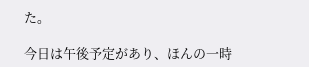た。

今日は午後予定があり、ほんの一時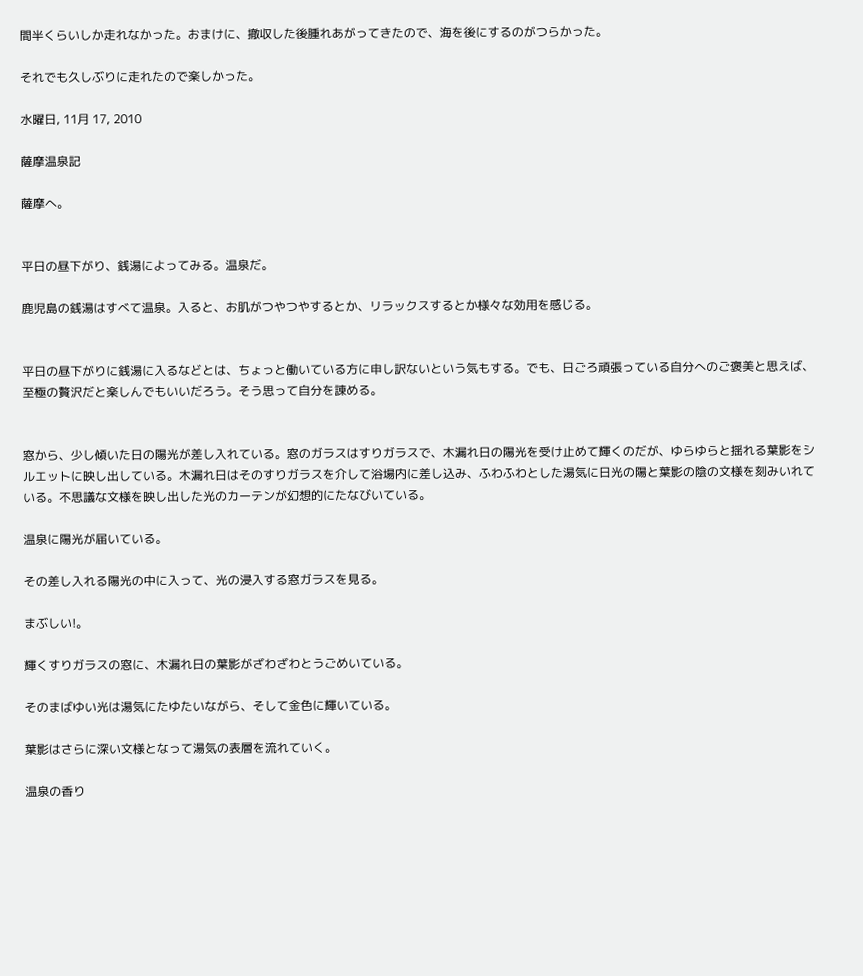間半くらいしか走れなかった。おまけに、撤収した後腫れあがってきたので、海を後にするのがつらかった。

それでも久しぶりに走れたので楽しかった。

水曜日, 11月 17, 2010

薩摩温泉記

薩摩へ。


平日の昼下がり、銭湯によってみる。温泉だ。

鹿児島の銭湯はすべて温泉。入ると、お肌がつやつやするとか、リラックスするとか様々な効用を感じる。


平日の昼下がりに銭湯に入るなどとは、ちょっと働いている方に申し訳ないという気もする。でも、日ごろ頑張っている自分へのご褒美と思えば、至極の贅沢だと楽しんでもいいだろう。そう思って自分を諌める。


窓から、少し傾いた日の陽光が差し入れている。窓のガラスはすりガラスで、木漏れ日の陽光を受け止めて輝くのだが、ゆらゆらと揺れる葉影をシルエットに映し出している。木漏れ日はそのすりガラスを介して浴場内に差し込み、ふわふわとした湯気に日光の陽と葉影の陰の文様を刻みいれている。不思議な文様を映し出した光のカーテンが幻想的にたなびいている。

温泉に陽光が届いている。

その差し入れる陽光の中に入って、光の浸入する窓ガラスを見る。

まぶしい!。

輝くすりガラスの窓に、木漏れ日の葉影がざわざわとうごめいている。

そのまばゆい光は湯気にたゆたいながら、そして金色に輝いている。

葉影はさらに深い文様となって湯気の表層を流れていく。

温泉の香り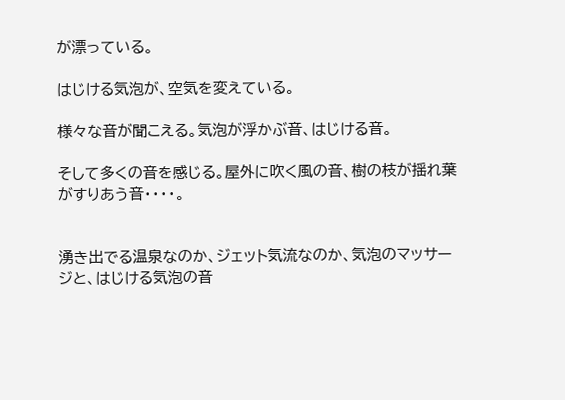が漂っている。

はじける気泡が、空気を変えている。

様々な音が聞こえる。気泡が浮かぶ音、はじける音。

そして多くの音を感じる。屋外に吹く風の音、樹の枝が揺れ葉がすりあう音・・・・。


湧き出でる温泉なのか、ジェット気流なのか、気泡のマッサージと、はじける気泡の音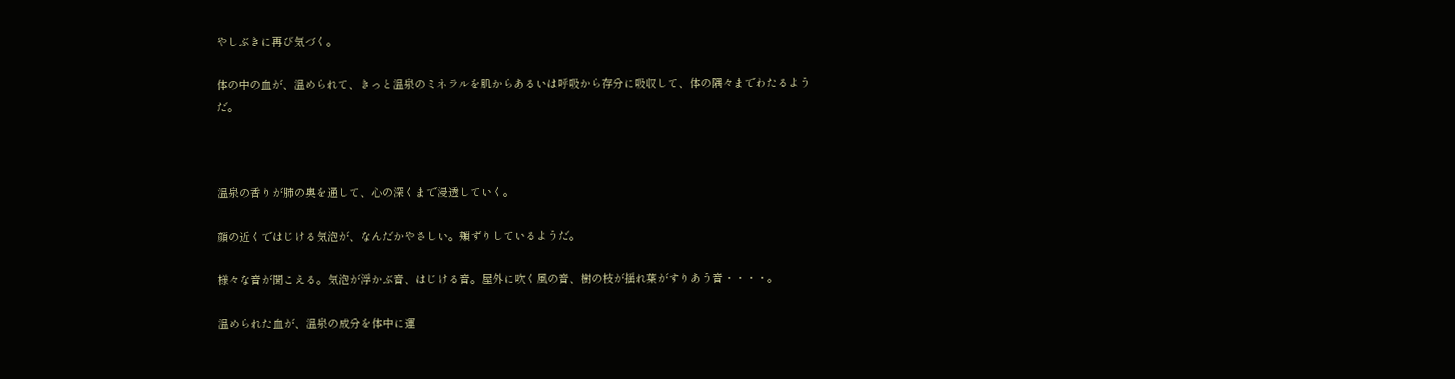やしぶきに再び気づく。

体の中の血が、温められて、きっと温泉のミネラルを肌からあるいは呼吸から存分に吸収して、体の隅々までわたるようだ。



温泉の香りが肺の奥を通して、心の深くまで浸透していく。

顔の近くではじける気泡が、なんだかやさしい。頬ずりしているようだ。

様々な音が聞こえる。気泡が浮かぶ音、はじける音。屋外に吹く風の音、樹の枝が揺れ葉がすりあう音・・・・。

温められた血が、温泉の成分を体中に運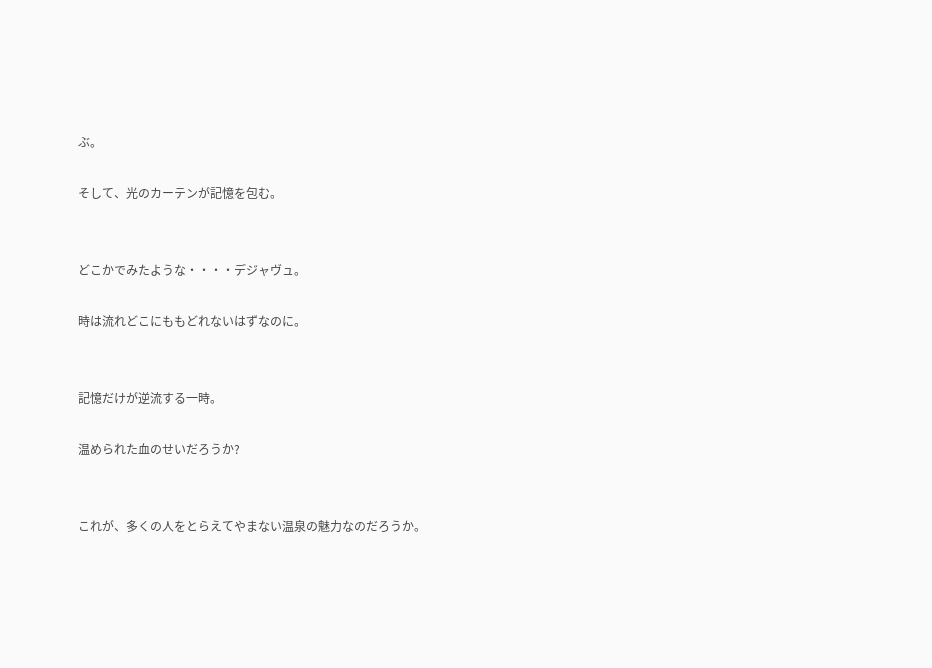ぶ。

そして、光のカーテンが記憶を包む。


どこかでみたような・・・・デジャヴュ。

時は流れどこにももどれないはずなのに。


記憶だけが逆流する一時。

温められた血のせいだろうか?


これが、多くの人をとらえてやまない温泉の魅力なのだろうか。